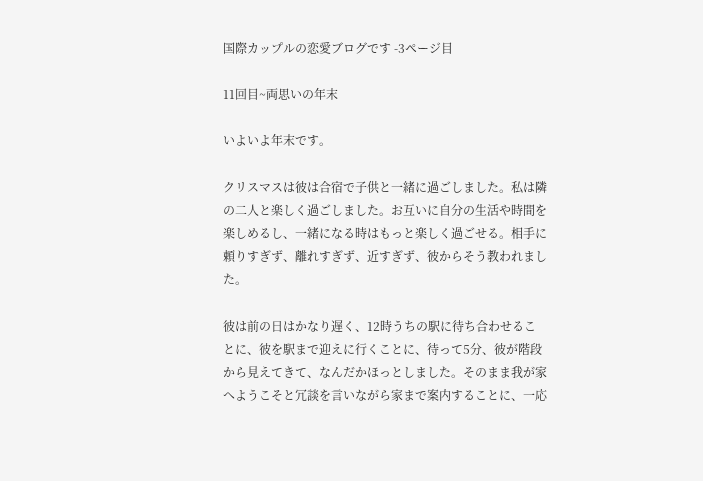国際カップルの恋愛ブログです -3ページ目

11回目~両思いの年末

いよいよ年末です。

クリスマスは彼は合宿で子供と一緒に過ごしました。私は隣の二人と楽しく過ごしました。お互いに自分の生活や時間を楽しめるし、一緒になる時はもっと楽しく過ごせる。相手に頼りすぎず、離れすぎず、近すぎず、彼からそう教われました。

彼は前の日はかなり遅く、12時うちの駅に待ち合わせることに、彼を駅まで迎えに行くことに、待って5分、彼が階段から見えてきて、なんだかほっとしました。そのまま我が家へようこそと冗談を言いながら家まで案内することに、一応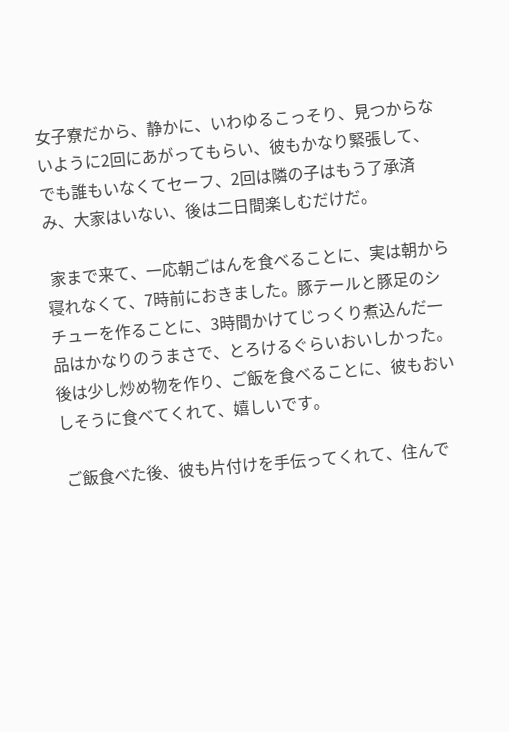女子寮だから、静かに、いわゆるこっそり、見つからないように2回にあがってもらい、彼もかなり緊張して、でも誰もいなくてセーフ、2回は隣の子はもう了承済み、大家はいない、後は二日間楽しむだけだ。

 家まで来て、一応朝ごはんを食べることに、実は朝から寝れなくて、7時前におきました。豚テールと豚足のシチューを作ることに、3時間かけてじっくり煮込んだ一品はかなりのうまさで、とろけるぐらいおいしかった。後は少し炒め物を作り、ご飯を食べることに、彼もおいしそうに食べてくれて、嬉しいです。

 ご飯食べた後、彼も片付けを手伝ってくれて、住んで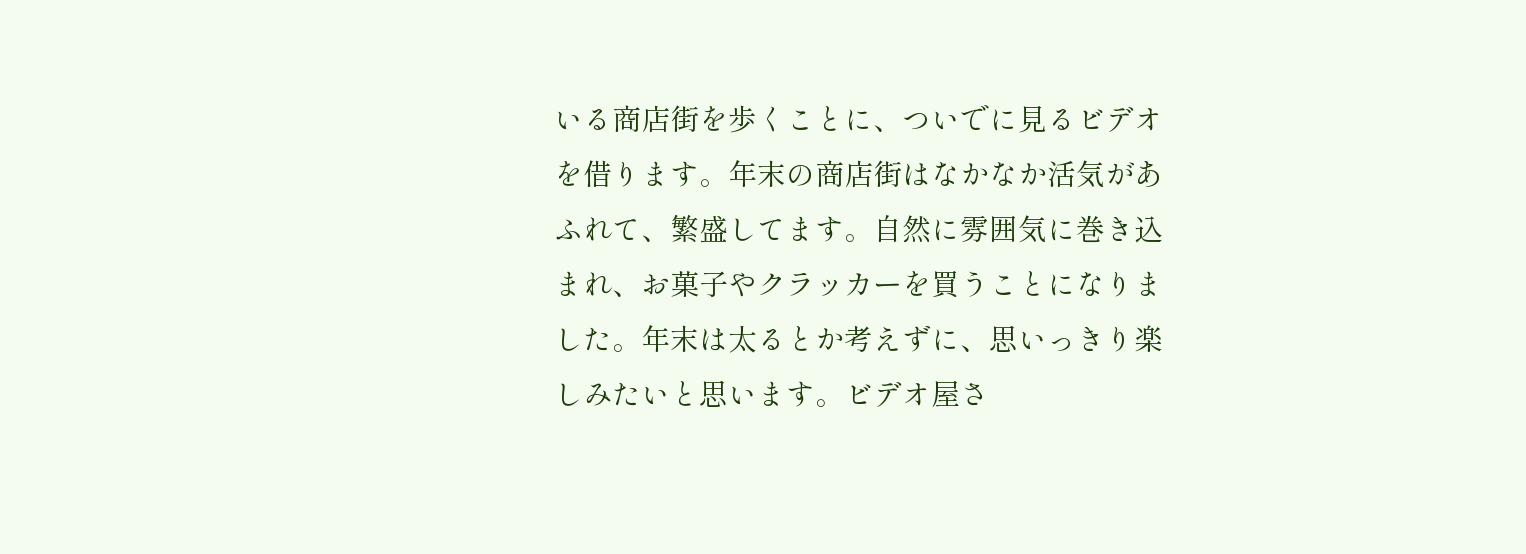いる商店街を歩くことに、ついでに見るビデオを借ります。年末の商店街はなかなか活気があふれて、繁盛してます。自然に雰囲気に巻き込まれ、お菓子やクラッカーを買うことになりました。年末は太るとか考えずに、思いっきり楽しみたいと思います。ビデオ屋さ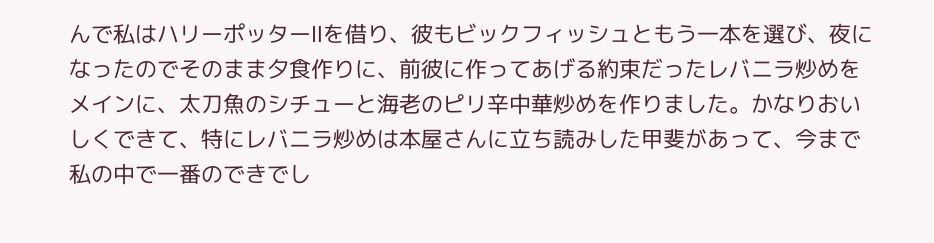んで私はハリーポッターⅡを借り、彼もビックフィッシュともう一本を選び、夜になったのでそのまま夕食作りに、前彼に作ってあげる約束だったレバニラ炒めをメインに、太刀魚のシチューと海老のピリ辛中華炒めを作りました。かなりおいしくできて、特にレバニラ炒めは本屋さんに立ち読みした甲斐があって、今まで私の中で一番のできでし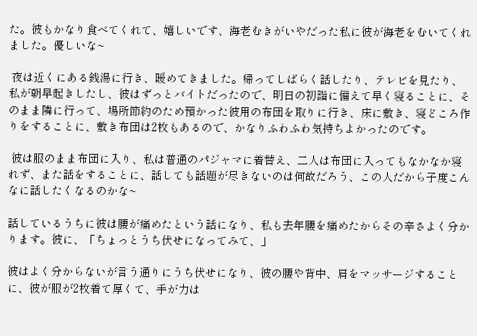た。彼もかなり食べてくれて、嬉しいです、海老むきがいやだった私に彼が海老をむいてくれました。優しいな~

 夜は近くにある銭湯に行き、暖めてきました。帰ってしばらく話したり、テレビを見たり、私が朝早起きしたし、彼はずっとバイトだったので、明日の初詣に備えて早く寝ることに、そのまま隣に行って、場所節約のため預かった彼用の布団を取りに行き、床に敷き、寝どころ作りをすることに、敷き布団は2枚もあるので、かなりふわふわ気持ちよかったのです。

 彼は服のまま布団に入り、私は普通のパジャマに着替え、二人は布団に入ってもなかなか寝れず、また話をすることに、話しても話題が尽きないのは何故だろう、この人だから子度こんなに話したくなるのかな~

話しているうちに彼は腰が痛めたという話になり、私も去年腰を痛めたからその辛さよく分かります。彼に、「ちょっとうち伏せになってみて、」

彼はよく分からないが言う通りにうち伏せになり、彼の腰や背中、肩をマッサージすることに、彼が服が2枚着て厚くて、手が力は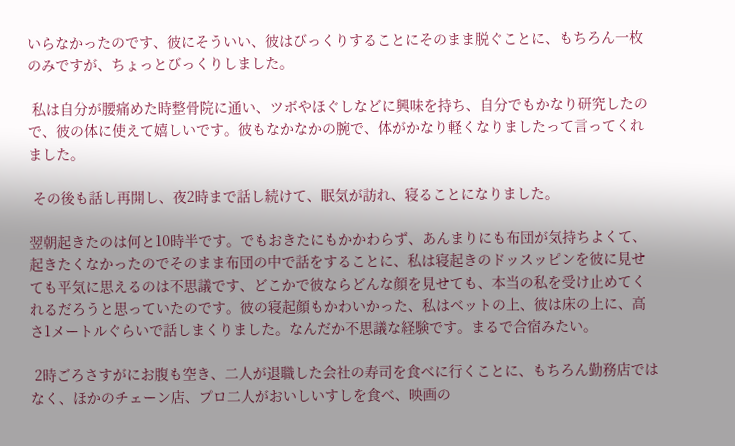いらなかったのです、彼にそういい、彼はびっくりすることにそのまま脱ぐことに、もちろん一枚のみですが、ちょっとびっくりしました。

 私は自分が腰痛めた時整骨院に通い、ツボやほぐしなどに興味を持ち、自分でもかなり研究したので、彼の体に使えて嬉しいです。彼もなかなかの腕で、体がかなり軽くなりましたって言ってくれました。

 その後も話し再開し、夜2時まで話し続けて、眠気が訪れ、寝ることになりました。

翌朝起きたのは何と10時半です。でもおきたにもかかわらず、あんまりにも布団が気持ちよくて、起きたくなかったのでそのまま布団の中で話をすることに、私は寝起きのドッスッピンを彼に見せても平気に思えるのは不思議です、どこかで彼ならどんな顔を見せても、本当の私を受け止めてくれるだろうと思っていたのです。彼の寝起顔もかわいかった、私はベットの上、彼は床の上に、高さ1メートルぐらいで話しまくりました。なんだか不思議な経験です。まるで合宿みたい。

 2時ごろさすがにお腹も空き、二人が退職した会社の寿司を食べに行くことに、もちろん勤務店ではなく、ほかのチェーン店、プロ二人がおいしいすしを食べ、映画の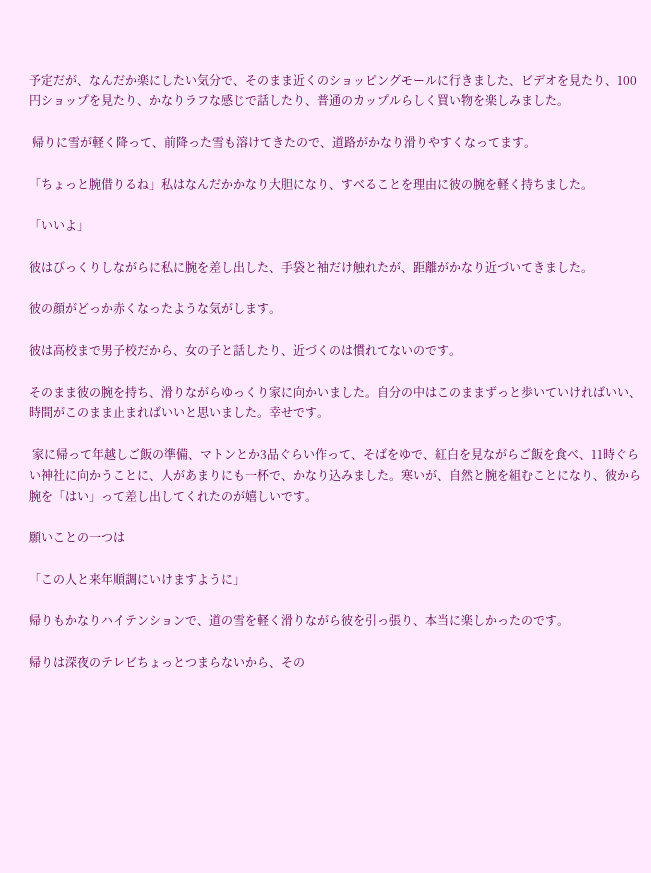予定だが、なんだか楽にしたい気分で、そのまま近くのショッピングモールに行きました、ビデオを見たり、100円ショップを見たり、かなりラフな感じで話したり、普通のカップルらしく買い物を楽しみました。

 帰りに雪が軽く降って、前降った雪も溶けてきたので、道路がかなり滑りやすくなってます。

「ちょっと腕借りるね」私はなんだかかなり大胆になり、すべることを理由に彼の腕を軽く持ちました。

「いいよ」

彼はびっくりしながらに私に腕を差し出した、手袋と袖だけ触れたが、距離がかなり近づいてきました。

彼の顔がどっか赤くなったような気がします。

彼は高校まで男子校だから、女の子と話したり、近づくのは慣れてないのです。

そのまま彼の腕を持ち、滑りながらゆっくり家に向かいました。自分の中はこのままずっと歩いていければいい、時間がこのまま止まればいいと思いました。幸せです。

 家に帰って年越しご飯の準備、マトンとか3品ぐらい作って、そばをゆで、紅白を見ながらご飯を食べ、11時ぐらい神社に向かうことに、人があまりにも一杯で、かなり込みました。寒いが、自然と腕を組むことになり、彼から腕を「はい」って差し出してくれたのが嬉しいです。

願いことの一つは

「この人と来年順調にいけますように」

帰りもかなりハイテンションで、道の雪を軽く滑りながら彼を引っ張り、本当に楽しかったのです。

帰りは深夜のテレビちょっとつまらないから、その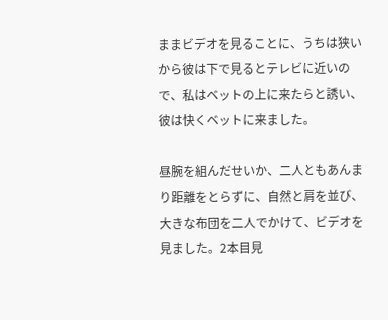ままビデオを見ることに、うちは狭いから彼は下で見るとテレビに近いので、私はベットの上に来たらと誘い、彼は快くベットに来ました。

昼腕を組んだせいか、二人ともあんまり距離をとらずに、自然と肩を並び、大きな布団を二人でかけて、ビデオを見ました。2本目見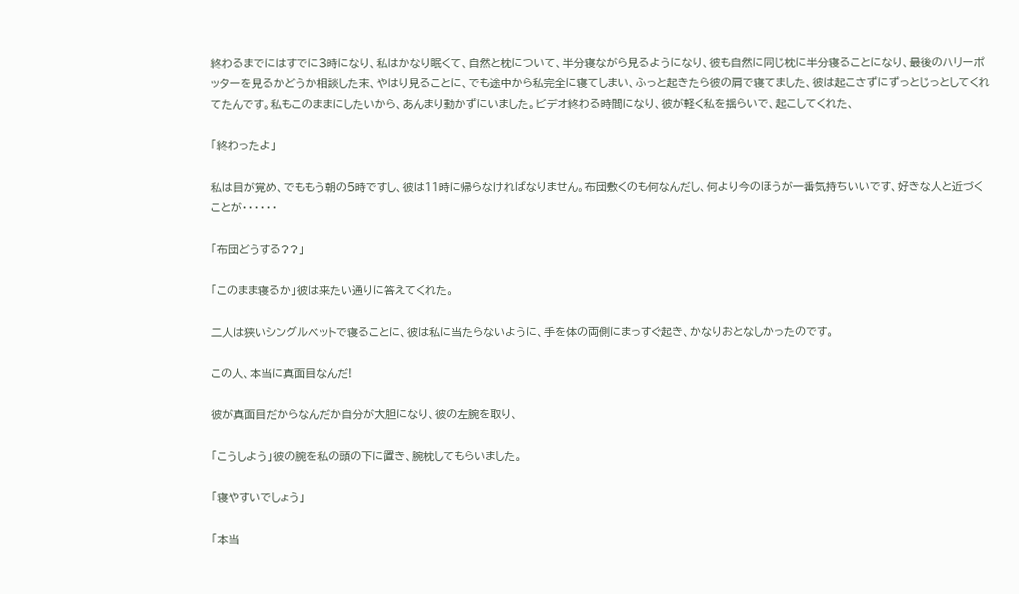終わるまでにはすでに3時になり、私はかなり眠くて、自然と枕について、半分寝ながら見るようになり、彼も自然に同じ枕に半分寝ることになり、最後のハリーポッターを見るかどうか相談した末、やはり見ることに、でも途中から私完全に寝てしまい、ふっと起きたら彼の肩で寝てました、彼は起こさずにずっとじっとしてくれてたんです。私もこのままにしたいから、あんまり動かずにいました。ビデオ終わる時間になり、彼が軽く私を揺らいで、起こしてくれた、

「終わったよ」

私は目が覚め、でももう朝の5時ですし、彼は11時に帰らなければなりません。布団敷くのも何なんだし、何より今のほうが一番気持ちいいです、好きな人と近づくことが・・・・・・

「布団どうする??」

「このまま寝るか」彼は来たい通りに答えてくれた。

二人は狭いシングルベットで寝ることに、彼は私に当たらないように、手を体の両側にまっすぐ起き、かなりおとなしかったのです。

この人、本当に真面目なんだ!

彼が真面目だからなんだか自分が大胆になり、彼の左腕を取り、

「こうしよう」彼の腕を私の頭の下に置き、腕枕してもらいました。

「寝やすいでしょう」

「本当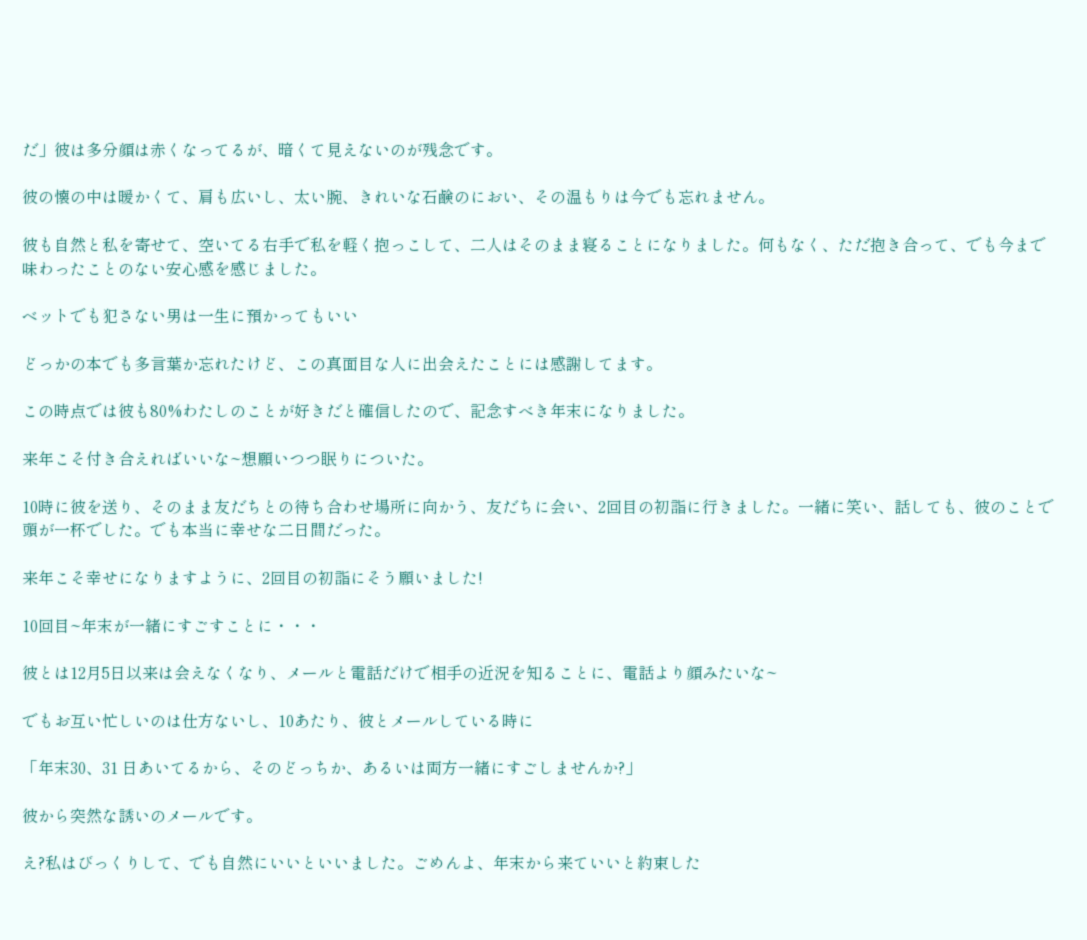だ」彼は多分顔は赤くなってるが、暗くて見えないのが残念です。

彼の懐の中は暖かくて、肩も広いし、太い腕、きれいな石鹸のにおい、その温もりは今でも忘れません。

彼も自然と私を寄せて、空いてる右手で私を軽く抱っこして、二人はそのまま寝ることになりました。何もなく、ただ抱き合って、でも今まで味わったことのない安心感を感じました。

ベットでも犯さない男は一生に預かってもいい

どっかの本でも多言葉か忘れたけど、この真面目な人に出会えたことには感謝してます。

この時点では彼も80%わたしのことが好きだと確信したので、記念すべき年末になりました。

来年こそ付き合えればいいな~想願いつつ眠りについた。

10時に彼を送り、そのまま友だちとの待ち合わせ場所に向かう、友だちに会い、2回目の初詣に行きました。一緒に笑い、話しても、彼のことで頭が一杯でした。でも本当に幸せな二日間だった。

来年こそ幸せになりますように、2回目の初詣にそう願いました!

10回目~年末が一緒にすごすことに・・・

彼とは12月5日以来は会えなくなり、メールと電話だけで相手の近況を知ることに、電話より顔みたいな~

でもお互い忙しいのは仕方ないし、10あたり、彼とメールしている時に

「年末30、31 日あいてるから、そのどっちか、あるいは両方一緒にすごしませんか?」

彼から突然な誘いのメールです。

え?私はびっくりして、でも自然にいいといいました。ごめんよ、年末から来ていいと約束した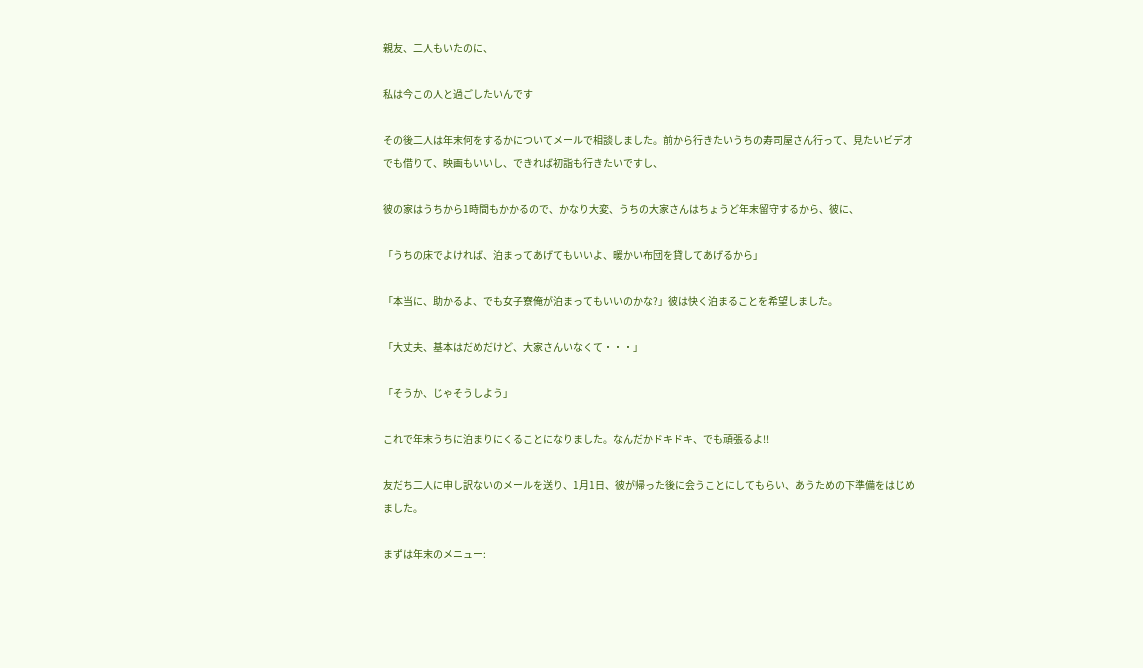親友、二人もいたのに、

私は今この人と過ごしたいんです

その後二人は年末何をするかについてメールで相談しました。前から行きたいうちの寿司屋さん行って、見たいビデオでも借りて、映画もいいし、できれば初詣も行きたいですし、

彼の家はうちから1時間もかかるので、かなり大変、うちの大家さんはちょうど年末留守するから、彼に、

「うちの床でよければ、泊まってあげてもいいよ、暖かい布団を貸してあげるから」

「本当に、助かるよ、でも女子寮俺が泊まってもいいのかな?」彼は快く泊まることを希望しました。

「大丈夫、基本はだめだけど、大家さんいなくて・・・」

「そうか、じゃそうしよう」

これで年末うちに泊まりにくることになりました。なんだかドキドキ、でも頑張るよ!!

友だち二人に申し訳ないのメールを送り、1月1日、彼が帰った後に会うことにしてもらい、あうための下準備をはじめました。

まずは年末のメニュー: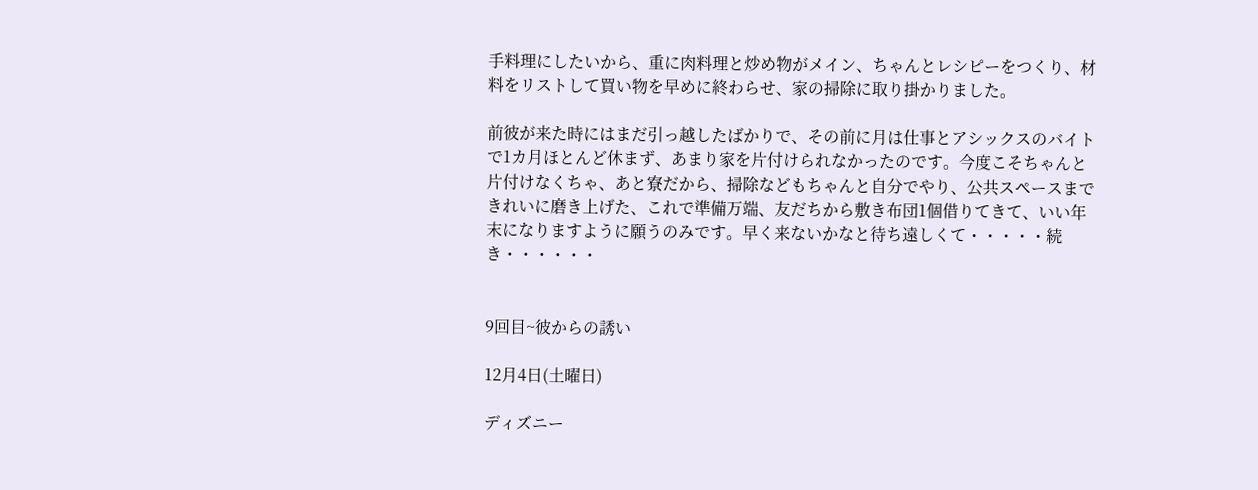手料理にしたいから、重に肉料理と炒め物がメイン、ちゃんとレシピーをつくり、材料をリストして買い物を早めに終わらせ、家の掃除に取り掛かりました。

前彼が来た時にはまだ引っ越したばかりで、その前に月は仕事とアシックスのバイトで1カ月ほとんど休まず、あまり家を片付けられなかったのです。今度こそちゃんと片付けなくちゃ、あと寮だから、掃除などもちゃんと自分でやり、公共スペースまできれいに磨き上げた、これで準備万端、友だちから敷き布団1個借りてきて、いい年末になりますように願うのみです。早く来ないかなと待ち遠しくて・・・・・続き・・・・・・


9回目~彼からの誘い

12月4日(土曜日)

ディズニー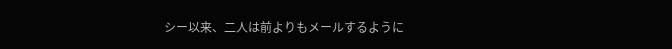シー以来、二人は前よりもメールするように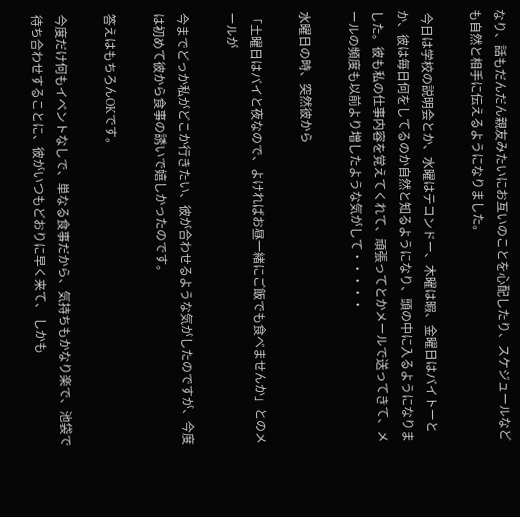なり、話もだんだん親友みたいにお互いのことを心配したり、スケジュールなども自然と相手に伝えるようになりました。

 今日は学校の説明会とか、水曜はテコンドー、木曜は暇、金曜日はバイトーとか、彼は毎日何をしてるのか自然と知るようになり、頭の中に入るようになりました。彼も私の仕事内容を覚えてくれて、頑張ってとかメールで送ってきて、メールの頻度も以前より増したような気がして・・・・・

水曜日の時、突然彼から

「土曜日はバイと夜なので、よければお昼一緒にご飯でも食べませんか」とのメールが

今までどっか私がどこか行きたい、彼が合わせるような気がしたのですが、今度は初めて彼から食事の誘いで嬉しかったのです。

答えはもちろんOKです。

今度だけ何もイベントなしで、単なる食事だから、気持ちもかなり楽で、池袋で待ち合わせすることに、彼がいつもどおりに早く来て、 しかも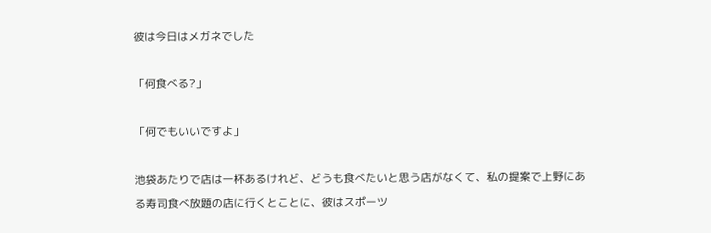彼は今日はメガネでした

「何食べる?」

「何でもいいですよ」

池袋あたりで店は一杯あるけれど、どうも食べたいと思う店がなくて、私の提案で上野にある寿司食べ放題の店に行くとことに、彼はスポーツ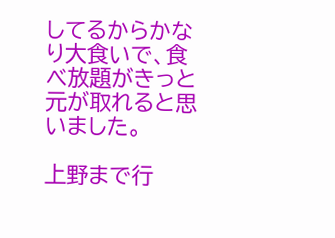してるからかなり大食いで、食べ放題がきっと元が取れると思いました。

上野まで行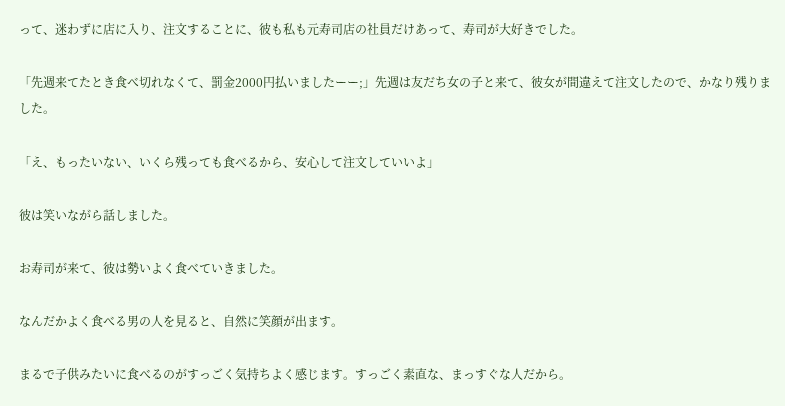って、迷わずに店に入り、注文することに、彼も私も元寿司店の社員だけあって、寿司が大好きでした。

「先週来てたとき食べ切れなくて、罰金2000円払いましたーー;」先週は友だち女の子と来て、彼女が間違えて注文したので、かなり残りました。

「え、もったいない、いくら残っても食べるから、安心して注文していいよ」

彼は笑いながら話しました。

お寿司が来て、彼は勢いよく食べていきました。

なんだかよく食べる男の人を見ると、自然に笑顔が出ます。

まるで子供みたいに食べるのがすっごく気持ちよく感じます。すっごく素直な、まっすぐな人だから。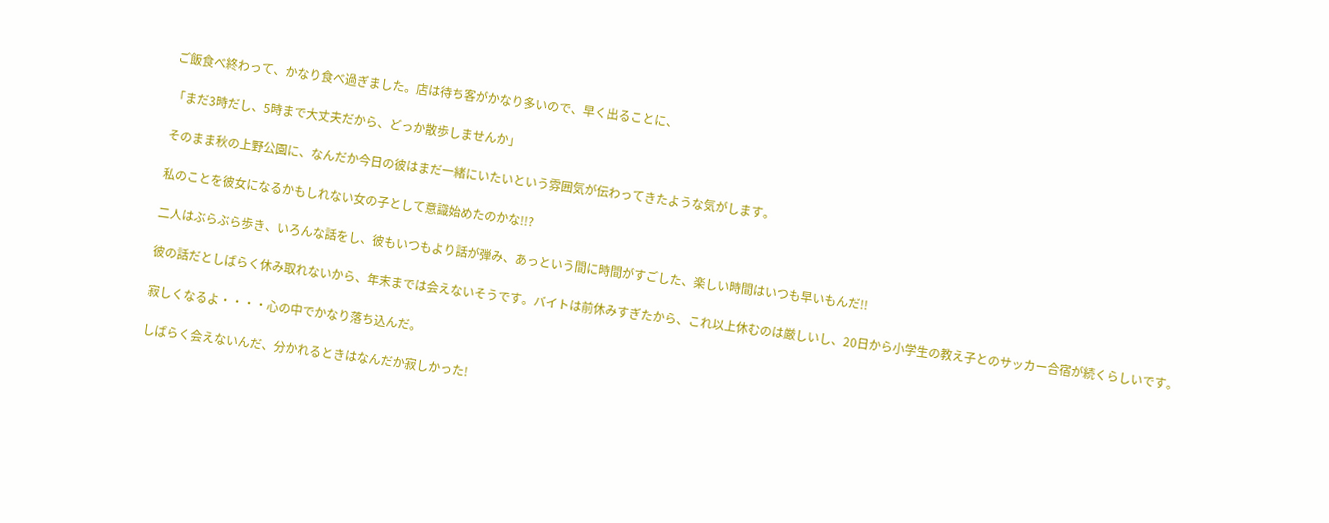ご飯食べ終わって、かなり食べ過ぎました。店は待ち客がかなり多いので、早く出ることに、

「まだ3時だし、5時まで大丈夫だから、どっか散歩しませんか」

そのまま秋の上野公園に、なんだか今日の彼はまだ一緒にいたいという雰囲気が伝わってきたような気がします。

私のことを彼女になるかもしれない女の子として意識始めたのかな!!?

二人はぶらぶら歩き、いろんな話をし、彼もいつもより話が弾み、あっという間に時間がすごした、楽しい時間はいつも早いもんだ!!

彼の話だとしばらく休み取れないから、年末までは会えないそうです。バイトは前休みすぎたから、これ以上休むのは厳しいし、20日から小学生の教え子とのサッカー合宿が続くらしいです。

寂しくなるよ・・・・心の中でかなり落ち込んだ。

しばらく会えないんだ、分かれるときはなんだか寂しかった!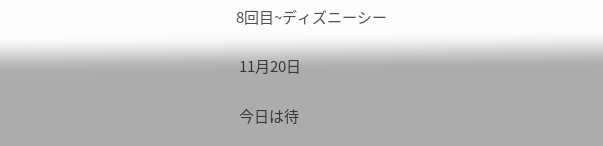8回目~ディズニーシー

 11月20日

 今日は待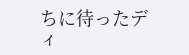ちに待ったディ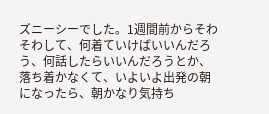ズニーシーでした。1週間前からそわそわして、何着ていけばいいんだろう、何話したらいいんだろうとか、落ち着かなくて、いよいよ出発の朝になったら、朝かなり気持ち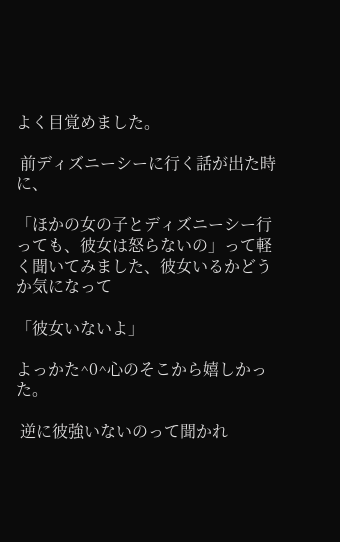よく目覚めました。

 前ディズニーシーに行く話が出た時に、

「ほかの女の子とディズニーシー行っても、彼女は怒らないの」って軽く聞いてみました、彼女いるかどうか気になって

「彼女いないよ」

よっかた^0^心のそこから嬉しかった。

 逆に彼強いないのって聞かれ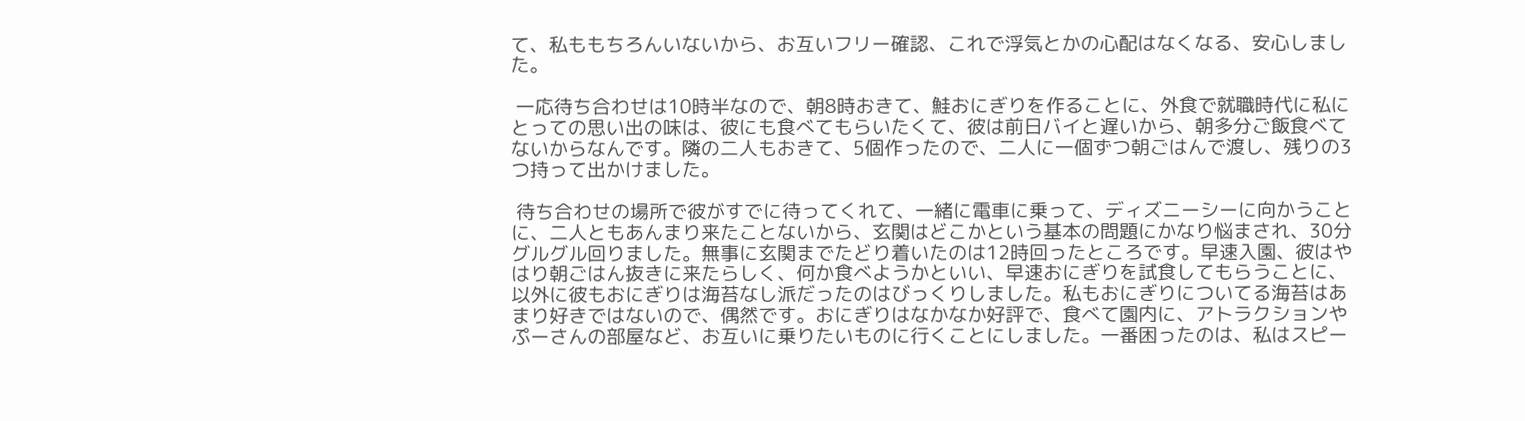て、私ももちろんいないから、お互いフリー確認、これで浮気とかの心配はなくなる、安心しました。

 一応待ち合わせは10時半なので、朝8時おきて、鮭おにぎりを作ることに、外食で就職時代に私にとっての思い出の味は、彼にも食べてもらいたくて、彼は前日バイと遅いから、朝多分ご飯食べてないからなんです。隣の二人もおきて、5個作ったので、二人に一個ずつ朝ごはんで渡し、残りの3つ持って出かけました。

 待ち合わせの場所で彼がすでに待ってくれて、一緒に電車に乗って、ディズニーシーに向かうことに、二人ともあんまり来たことないから、玄関はどこかという基本の問題にかなり悩まされ、30分グルグル回りました。無事に玄関までたどり着いたのは12時回ったところです。早速入園、彼はやはり朝ごはん抜きに来たらしく、何か食べようかといい、早速おにぎりを試食してもらうことに、以外に彼もおにぎりは海苔なし派だったのはびっくりしました。私もおにぎりについてる海苔はあまり好きではないので、偶然です。おにぎりはなかなか好評で、食べて園内に、アトラクションやぷーさんの部屋など、お互いに乗りたいものに行くことにしました。一番困ったのは、私はスピー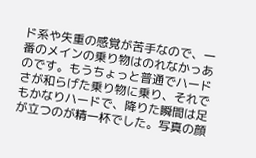ド系や失重の感覚が苦手なので、一番のメインの乗り物はのれなかっあのです。もうちょっと普通でハードさが和らげた乗り物に乗り、それでもかなりハードで、降りた瞬間は足が立つのが精一杯でした。写真の顔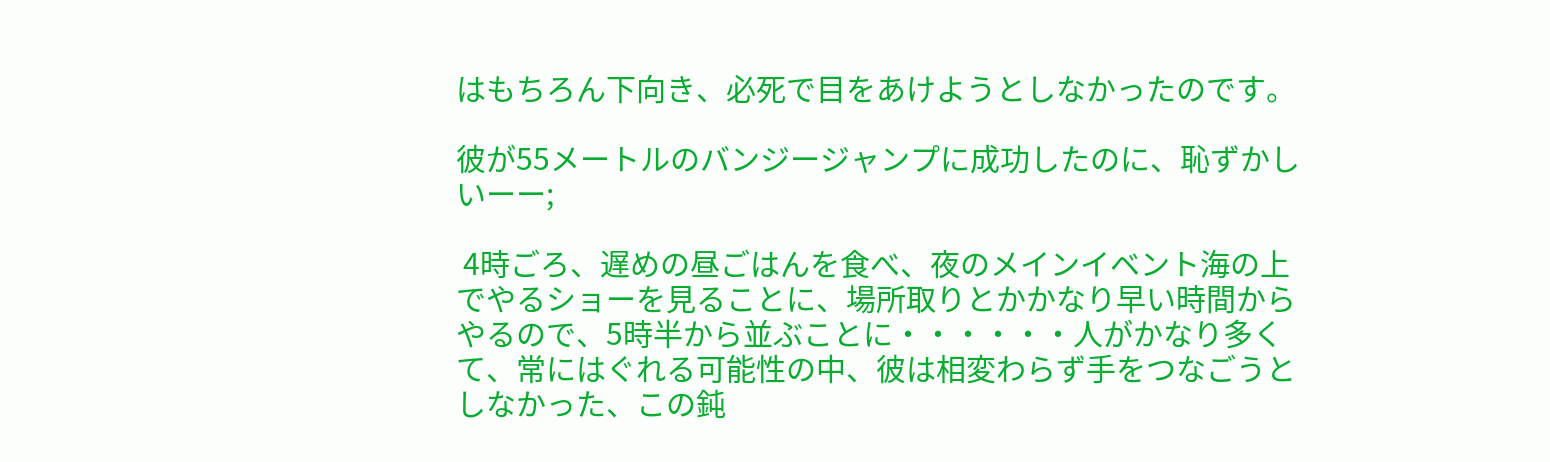はもちろん下向き、必死で目をあけようとしなかったのです。

彼が55メートルのバンジージャンプに成功したのに、恥ずかしいーー;

 4時ごろ、遅めの昼ごはんを食べ、夜のメインイベント海の上でやるショーを見ることに、場所取りとかかなり早い時間からやるので、5時半から並ぶことに・・・・・・人がかなり多くて、常にはぐれる可能性の中、彼は相変わらず手をつなごうとしなかった、この鈍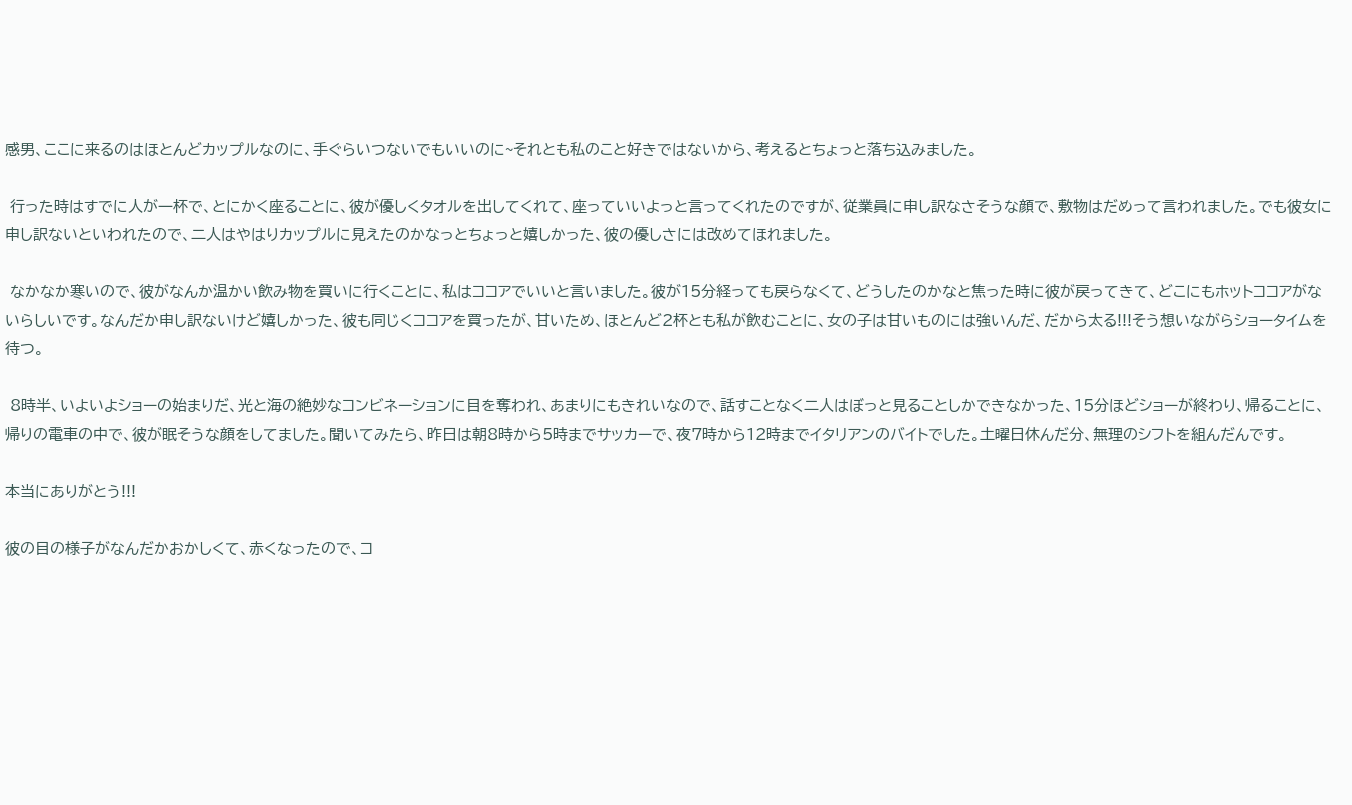感男、ここに来るのはほとんどカップルなのに、手ぐらいつないでもいいのに~それとも私のこと好きではないから、考えるとちょっと落ち込みました。

 行った時はすでに人が一杯で、とにかく座ることに、彼が優しくタオルを出してくれて、座っていいよっと言ってくれたのですが、従業員に申し訳なさそうな顔で、敷物はだめって言われました。でも彼女に申し訳ないといわれたので、二人はやはりカップルに見えたのかなっとちょっと嬉しかった、彼の優しさには改めてほれました。

 なかなか寒いので、彼がなんか温かい飲み物を買いに行くことに、私はココアでいいと言いました。彼が15分経っても戻らなくて、どうしたのかなと焦った時に彼が戻ってきて、どこにもホットココアがないらしいです。なんだか申し訳ないけど嬉しかった、彼も同じくココアを買ったが、甘いため、ほとんど2杯とも私が飲むことに、女の子は甘いものには強いんだ、だから太る!!!そう想いながらショータイムを待つ。

 8時半、いよいよショーの始まりだ、光と海の絶妙なコンビネーションに目を奪われ、あまりにもきれいなので、話すことなく二人はぼっと見ることしかできなかった、15分ほどショーが終わり、帰ることに、帰りの電車の中で、彼が眠そうな顔をしてました。聞いてみたら、昨日は朝8時から5時までサッカーで、夜7時から12時までイタリアンのバイトでした。土曜日休んだ分、無理のシフトを組んだんです。

本当にありがとう!!!

彼の目の様子がなんだかおかしくて、赤くなったので、コ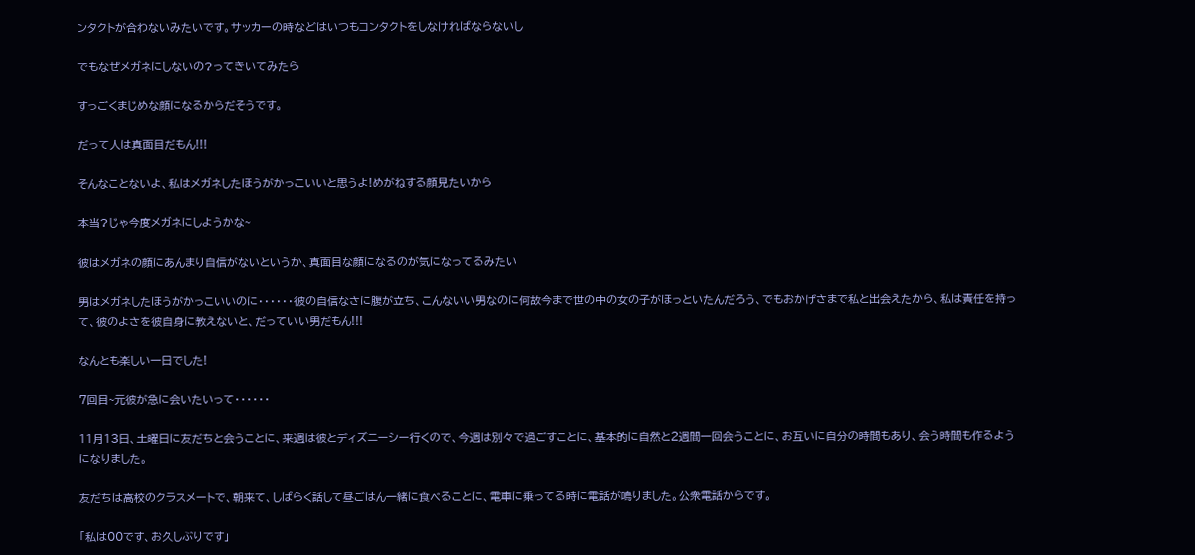ンタクトが合わないみたいです。サッカーの時などはいつもコンタクトをしなければならないし

でもなぜメガネにしないの?ってきいてみたら

すっごくまじめな顔になるからだそうです。

だって人は真面目だもん!!!

そんなことないよ、私はメガネしたほうがかっこいいと思うよ!めがねする顔見たいから

本当?じゃ今度メガネにしようかな~

彼はメガネの顔にあんまり自信がないというか、真面目な顔になるのが気になってるみたい

男はメガネしたほうがかっこいいのに・・・・・・彼の自信なさに腹が立ち、こんないい男なのに何故今まで世の中の女の子がほっといたんだろう、でもおかげさまで私と出会えたから、私は責任を持って、彼のよさを彼自身に教えないと、だっていい男だもん!!!

なんとも楽しい一日でした!

7回目~元彼が急に会いたいって・・・・・・

11月13日、土曜日に友だちと会うことに、来週は彼とディズニーシー行くので、今週は別々で過ごすことに、基本的に自然と2週間一回会うことに、お互いに自分の時間もあり、会う時間も作るようになりました。

友だちは高校のクラスメートで、朝来て、しばらく話して昼ごはん一緒に食べることに、電車に乗ってる時に電話が鳴りました。公衆電話からです。

「私は00です、お久しぶりです」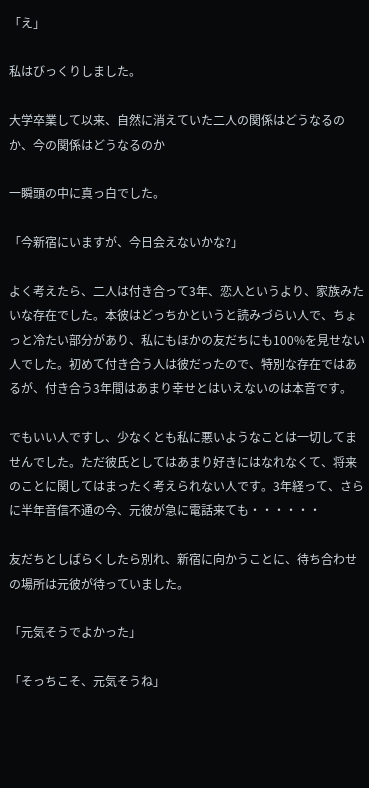「え」

私はびっくりしました。

大学卒業して以来、自然に消えていた二人の関係はどうなるのか、今の関係はどうなるのか

一瞬頭の中に真っ白でした。

「今新宿にいますが、今日会えないかな?」

よく考えたら、二人は付き合って3年、恋人というより、家族みたいな存在でした。本彼はどっちかというと読みづらい人で、ちょっと冷たい部分があり、私にもほかの友だちにも100%を見せない人でした。初めて付き合う人は彼だったので、特別な存在ではあるが、付き合う3年間はあまり幸せとはいえないのは本音です。

でもいい人ですし、少なくとも私に悪いようなことは一切してませんでした。ただ彼氏としてはあまり好きにはなれなくて、将来のことに関してはまったく考えられない人です。3年経って、さらに半年音信不通の今、元彼が急に電話来ても・・・・・・

友だちとしばらくしたら別れ、新宿に向かうことに、待ち合わせの場所は元彼が待っていました。

「元気そうでよかった」

「そっちこそ、元気そうね」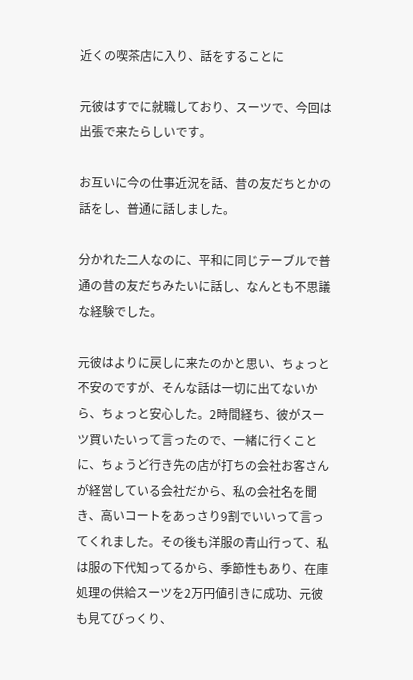近くの喫茶店に入り、話をすることに

元彼はすでに就職しており、スーツで、今回は出張で来たらしいです。

お互いに今の仕事近況を話、昔の友だちとかの話をし、普通に話しました。

分かれた二人なのに、平和に同じテーブルで普通の昔の友だちみたいに話し、なんとも不思議な経験でした。

元彼はよりに戻しに来たのかと思い、ちょっと不安のですが、そんな話は一切に出てないから、ちょっと安心した。2時間経ち、彼がスーツ買いたいって言ったので、一緒に行くことに、ちょうど行き先の店が打ちの会社お客さんが経営している会社だから、私の会社名を聞き、高いコートをあっさり9割でいいって言ってくれました。その後も洋服の青山行って、私は服の下代知ってるから、季節性もあり、在庫処理の供給スーツを2万円値引きに成功、元彼も見てびっくり、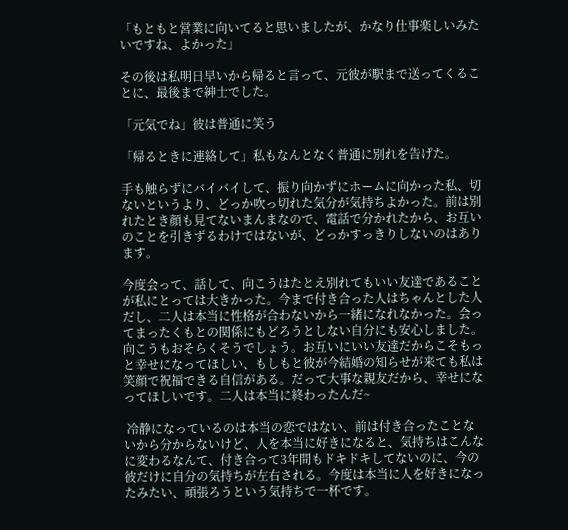「もともと営業に向いてると思いましたが、かなり仕事楽しいみたいですね、よかった」

その後は私明日早いから帰ると言って、元彼が駅まで送ってくることに、最後まで紳士でした。

「元気でね」彼は普通に笑う

「帰るときに連絡して」私もなんとなく普通に別れを告げた。

手も触らずにバイバイして、振り向かずにホームに向かった私、切ないというより、どっか吹っ切れた気分が気持ちよかった。前は別れたとき顔も見てないまんまなので、電話で分かれたから、お互いのことを引きずるわけではないが、どっかすっきりしないのはあります。

今度会って、話して、向こうはたとえ別れてもいい友達であることが私にとっては大きかった。今まで付き合った人はちゃんとした人だし、二人は本当に性格が合わないから一緒になれなかった。会ってまったくもとの関係にもどろうとしない自分にも安心しました。向こうもおそらくそうでしょう。お互いにいい友達だからこそもっと幸せになってほしい、もしもと彼が今結婚の知らせが来ても私は笑顔で祝福できる自信がある。だって大事な親友だから、幸せになってほしいです。二人は本当に終わったんだ~

 冷静になっているのは本当の恋ではない、前は付き合ったことないから分からないけど、人を本当に好きになると、気持ちはこんなに変わるなんて、付き合って3年間もドキドキしてないのに、今の彼だけに自分の気持ちが左右される。今度は本当に人を好きになったみたい、頑張ろうという気持ちで一杯です。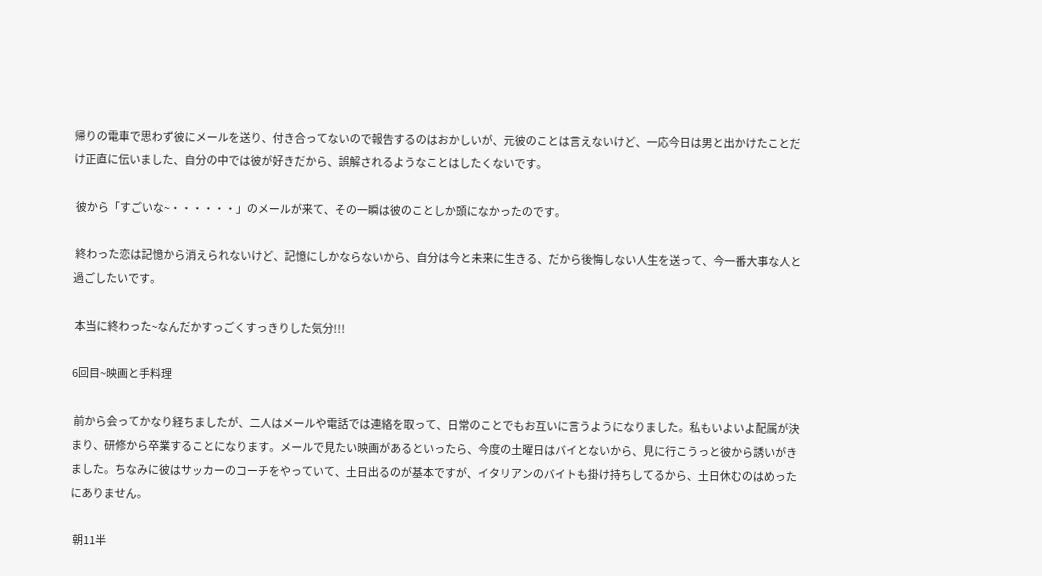帰りの電車で思わず彼にメールを送り、付き合ってないので報告するのはおかしいが、元彼のことは言えないけど、一応今日は男と出かけたことだけ正直に伝いました、自分の中では彼が好きだから、誤解されるようなことはしたくないです。

 彼から「すごいな~・・・・・・」のメールが来て、その一瞬は彼のことしか頭になかったのです。

 終わった恋は記憶から消えられないけど、記憶にしかならないから、自分は今と未来に生きる、だから後悔しない人生を送って、今一番大事な人と過ごしたいです。

 本当に終わった~なんだかすっごくすっきりした気分!!!

6回目~映画と手料理

 前から会ってかなり経ちましたが、二人はメールや電話では連絡を取って、日常のことでもお互いに言うようになりました。私もいよいよ配属が決まり、研修から卒業することになります。メールで見たい映画があるといったら、今度の土曜日はバイとないから、見に行こうっと彼から誘いがきました。ちなみに彼はサッカーのコーチをやっていて、土日出るのが基本ですが、イタリアンのバイトも掛け持ちしてるから、土日休むのはめったにありません。

 朝11半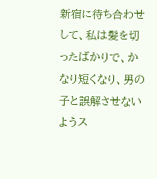新宿に待ち合わせして、私は髪を切ったばかりで、かなり短くなり、男の子と誤解させないようス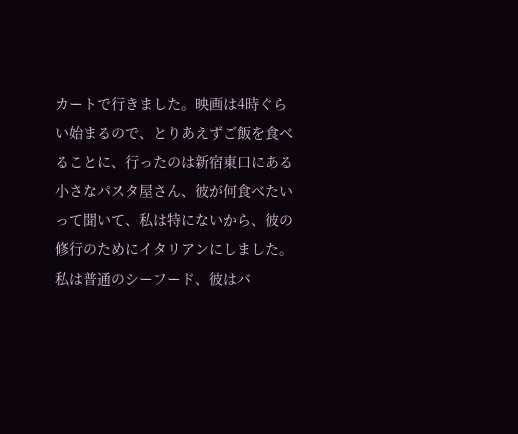カートで行きました。映画は4時ぐらい始まるので、とりあえずご飯を食べることに、行ったのは新宿東口にある小さなパスタ屋さん、彼が何食べたいって聞いて、私は特にないから、彼の修行のためにイタリアンにしました。私は普通のシーフード、彼はバ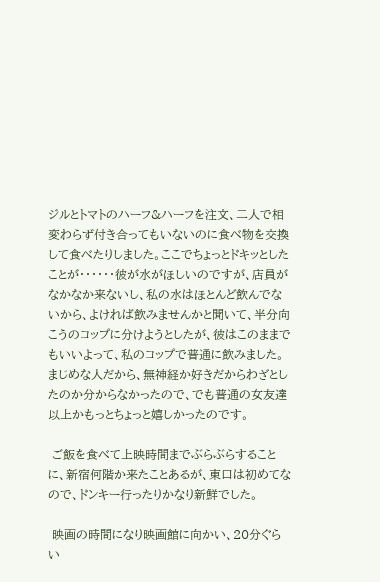ジルとトマトのハーフ&ハーフを注文、二人で相変わらず付き合ってもいないのに食べ物を交換して食べたりしました。ここでちょっとドキッとしたことが・・・・・・彼が水がほしいのですが、店員がなかなか来ないし、私の水はほとんど飲んでないから、よければ飲みませんかと聞いて、半分向こうのコップに分けようとしたが、彼はこのままでもいいよって、私のコップで普通に飲みました。まじめな人だから、無神経か好きだからわざとしたのか分からなかったので、でも普通の女友達以上かもっとちょっと嬉しかったのです。

 ご飯を食べて上映時間までぶらぶらすることに、新宿何階か来たことあるが、東口は初めてなので、ドンキー行ったりかなり新鮮でした。

 映画の時間になり映画館に向かい、20分ぐらい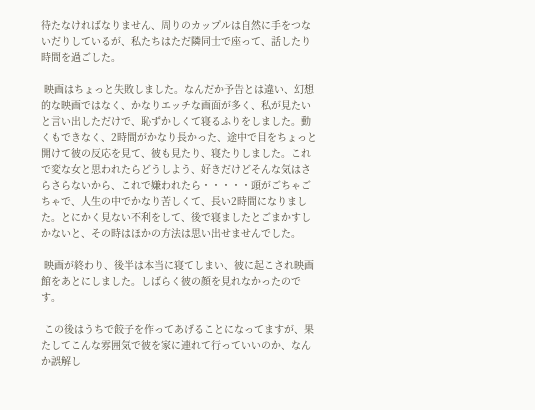待たなければなりません、周りのカップルは自然に手をつないだりしているが、私たちはただ隣同士で座って、話したり時間を過ごした。

 映画はちょっと失敗しました。なんだか予告とは違い、幻想的な映画ではなく、かなりエッチな画面が多く、私が見たいと言い出しただけで、恥ずかしくて寝るふりをしました。動くもできなく、2時間がかなり長かった、途中で目をちょっと開けて彼の反応を見て、彼も見たり、寝たりしました。これで変な女と思われたらどうしよう、好きだけどそんな気はさらさらないから、これで嫌われたら・・・・・頭がごちゃごちゃで、人生の中でかなり苦しくて、長い2時間になりました。とにかく見ない不利をして、後で寝ましたとごまかすしかないと、その時はほかの方法は思い出せませんでした。

 映画が終わり、後半は本当に寝てしまい、彼に起こされ映画館をあとにしました。しばらく彼の顔を見れなかったのです。

 この後はうちで餃子を作ってあげることになってますが、果たしてこんな雰囲気で彼を家に連れて行っていいのか、なんか誤解し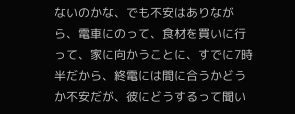ないのかな、でも不安はありながら、電車にのって、食材を買いに行って、家に向かうことに、すでに7時半だから、終電には間に合うかどうか不安だが、彼にどうするって聞い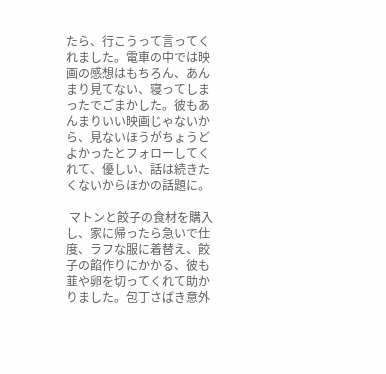たら、行こうって言ってくれました。電車の中では映画の感想はもちろん、あんまり見てない、寝ってしまったでごまかした。彼もあんまりいい映画じゃないから、見ないほうがちょうどよかったとフォローしてくれて、優しい、話は続きたくないからほかの話題に。

 マトンと餃子の食材を購入し、家に帰ったら急いで仕度、ラフな服に着替え、餃子の餡作りにかかる、彼も韮や卵を切ってくれて助かりました。包丁さばき意外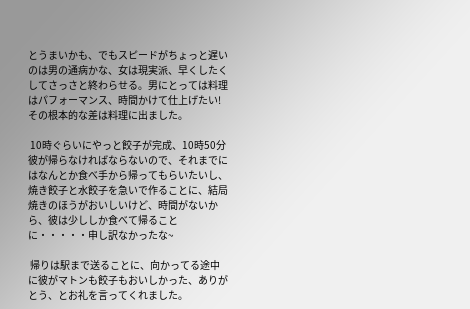とうまいかも、でもスピードがちょっと遅いのは男の通病かな、女は現実派、早くしたくしてさっさと終わらせる。男にとっては料理はパフォーマンス、時間かけて仕上げたい!その根本的な差は料理に出ました。

 10時ぐらいにやっと餃子が完成、10時50分彼が帰らなければならないので、それまでにはなんとか食べ手から帰ってもらいたいし、焼き餃子と水餃子を急いで作ることに、結局焼きのほうがおいしいけど、時間がないから、彼は少ししか食べて帰ることに・・・・・申し訳なかったな~

 帰りは駅まで送ることに、向かってる途中に彼がマトンも餃子もおいしかった、ありがとう、とお礼を言ってくれました。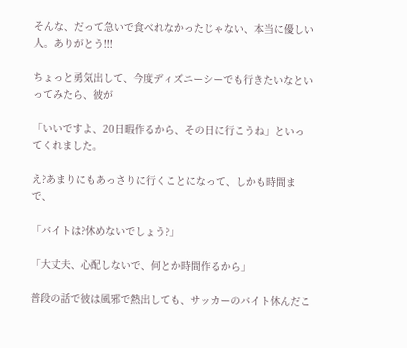そんな、だって急いで食べれなかったじゃない、本当に優しい人。ありがとう!!!

ちょっと勇気出して、今度ディズニーシーでも行きたいなといってみたら、彼が

「いいですよ、20日暇作るから、その日に行こうね」といってくれました。

え?あまりにもあっさりに行くことになって、しかも時間まで、

「バイトは?休めないでしょう?」

「大丈夫、心配しないで、何とか時間作るから」

普段の話で彼は風邪で熱出しても、サッカーのバイト休んだこ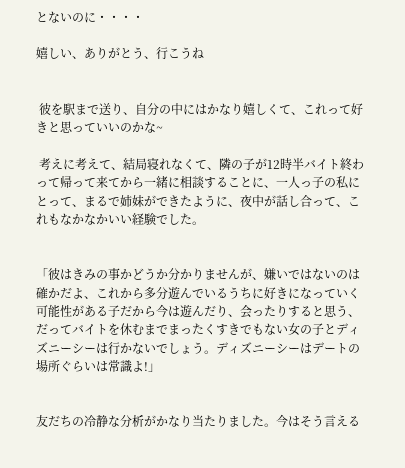とないのに・・・・

嬉しい、ありがとう、行こうね


 彼を駅まで送り、自分の中にはかなり嬉しくて、これって好きと思っていいのかな~

 考えに考えて、結局寝れなくて、隣の子が12時半バイト終わって帰って来てから一緒に相談することに、一人っ子の私にとって、まるで姉妹ができたように、夜中が話し合って、これもなかなかいい経験でした。


「彼はきみの事かどうか分かりませんが、嫌いではないのは確かだよ、これから多分遊んでいるうちに好きになっていく可能性がある子だから今は遊んだり、会ったりすると思う、だってバイトを休むまでまったくすきでもない女の子とディズニーシーは行かないでしょう。ディズニーシーはデートの場所ぐらいは常識よ!」


友だちの冷静な分析がかなり当たりました。今はそう言える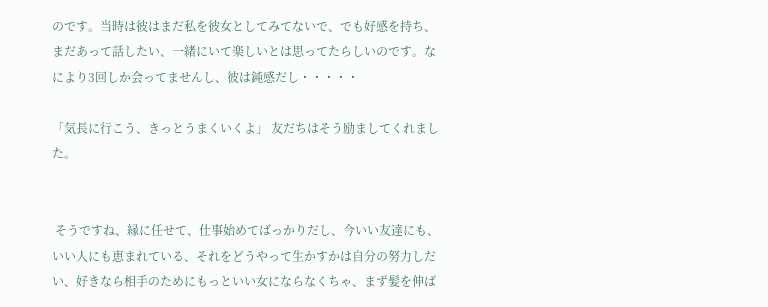のです。当時は彼はまだ私を彼女としてみてないで、でも好感を持ち、まだあって話したい、一緒にいて楽しいとは思ってたらしいのです。なにより3回しか会ってませんし、彼は鈍感だし・・・・・

「気長に行こう、きっとうまくいくよ」 友だちはそう励ましてくれました。


 そうですね、縁に任せて、仕事始めてばっかりだし、今いい友達にも、いい人にも恵まれている、それをどうやって生かすかは自分の努力しだい、好きなら相手のためにもっといい女にならなくちゃ、まず髪を伸ば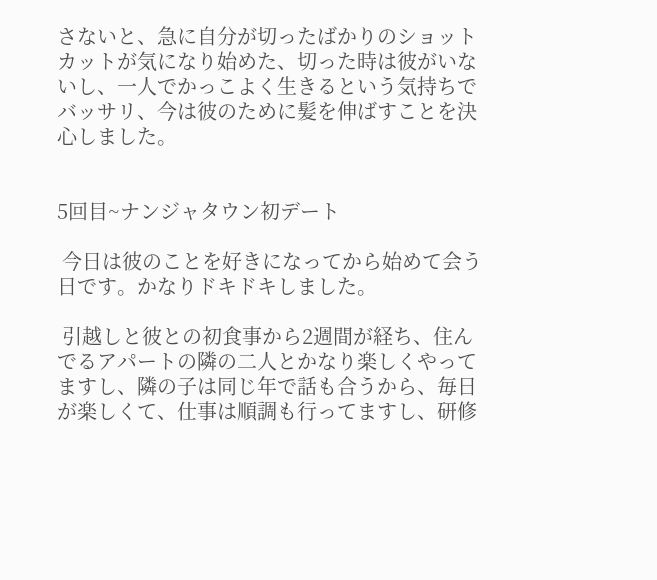さないと、急に自分が切ったばかりのショットカットが気になり始めた、切った時は彼がいないし、一人でかっこよく生きるという気持ちでバッサリ、今は彼のために髪を伸ばすことを決心しました。


5回目~ナンジャタウン初デート

 今日は彼のことを好きになってから始めて会う日です。かなりドキドキしました。

 引越しと彼との初食事から2週間が経ち、住んでるアパートの隣の二人とかなり楽しくやってますし、隣の子は同じ年で話も合うから、毎日が楽しくて、仕事は順調も行ってますし、研修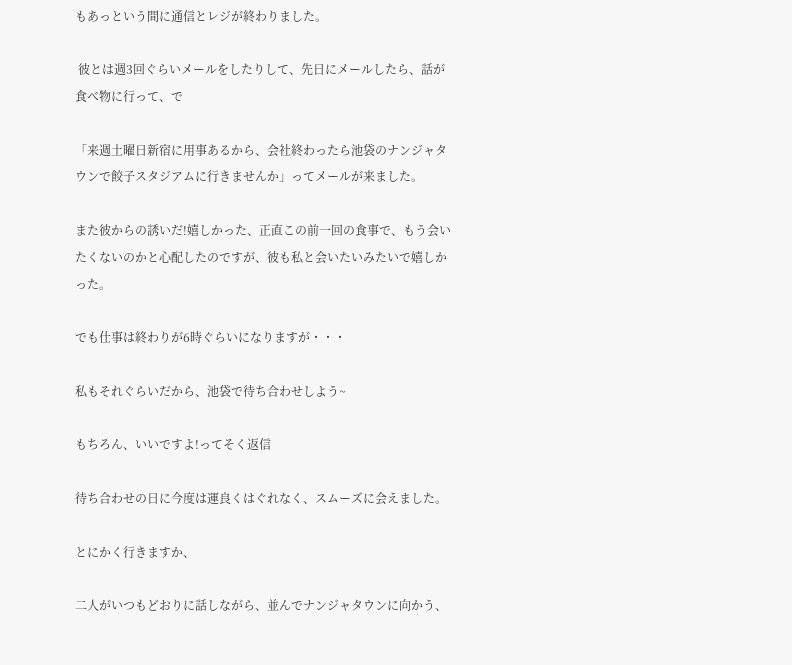もあっという間に通信とレジが終わりました。

 彼とは週3回ぐらいメールをしたりして、先日にメールしたら、話が食べ物に行って、で

「来週土曜日新宿に用事あるから、会社終わったら池袋のナンジャタウンで餃子スタジアムに行きませんか」ってメールが来ました。

また彼からの誘いだ!嬉しかった、正直この前一回の食事で、もう会いたくないのかと心配したのですが、彼も私と会いたいみたいで嬉しかった。

でも仕事は終わりが6時ぐらいになりますが・・・

私もそれぐらいだから、池袋で待ち合わせしよう~

もちろん、いいですよ!ってそく返信

待ち合わせの日に今度は運良くはぐれなく、スムーズに会えました。

とにかく行きますか、

二人がいつもどおりに話しながら、並んでナンジャタウンに向かう、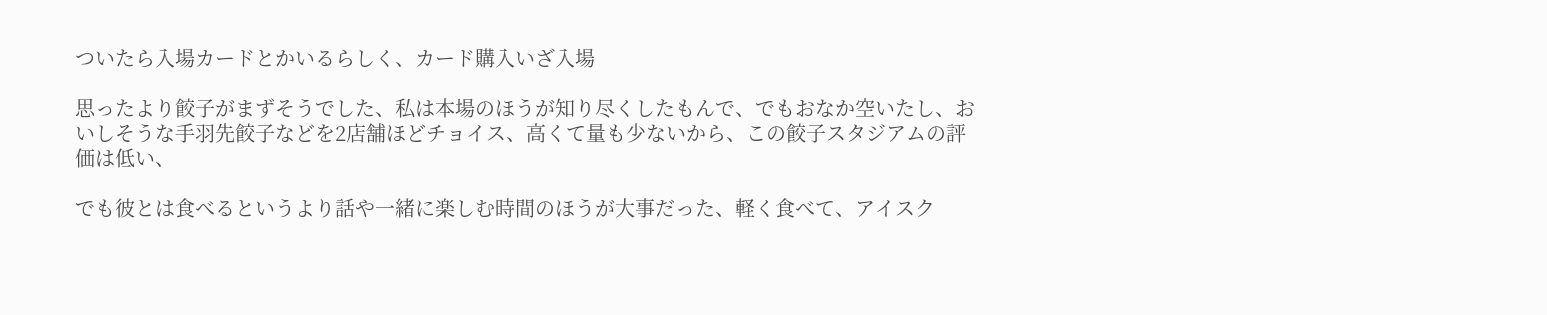ついたら入場カードとかいるらしく、カード購入いざ入場

思ったより餃子がまずそうでした、私は本場のほうが知り尽くしたもんで、でもおなか空いたし、おいしそうな手羽先餃子などを2店舗ほどチョイス、高くて量も少ないから、この餃子スタジアムの評価は低い、

でも彼とは食べるというより話や一緒に楽しむ時間のほうが大事だった、軽く食べて、アイスク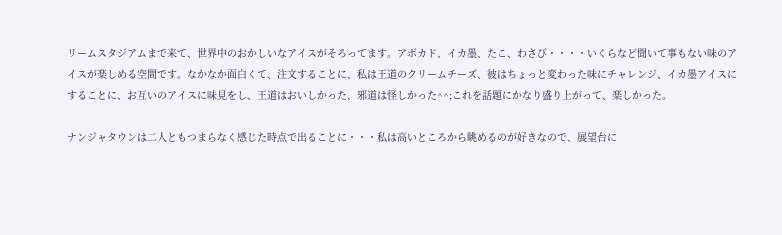リームスタジアムまで来て、世界中のおかしいなアイスがそろってます。アボカド、イカ墨、たこ、わさび・・・・いくらなど聞いて事もない味のアイスが楽しめる空間です。なかなか面白くて、注文することに、私は王道のクリームチーズ、彼はちょっと変わった味にチャレンジ、イカ墨アイスにすることに、お互いのアイスに味見をし、王道はおいしかった、邪道は怪しかった^^;これを話題にかなり盛り上がって、楽しかった。

ナンジャタウンは二人ともつまらなく感じた時点で出ることに・・・私は高いところから眺めるのが好きなので、展望台に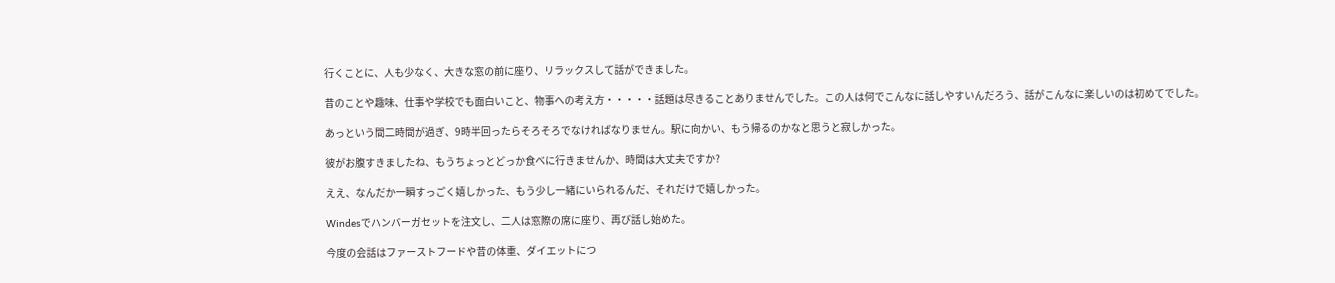行くことに、人も少なく、大きな窓の前に座り、リラックスして話ができました。

昔のことや趣味、仕事や学校でも面白いこと、物事への考え方・・・・・話題は尽きることありませんでした。この人は何でこんなに話しやすいんだろう、話がこんなに楽しいのは初めてでした。

あっという間二時間が過ぎ、9時半回ったらそろそろでなければなりません。駅に向かい、もう帰るのかなと思うと寂しかった。

彼がお腹すきましたね、もうちょっとどっか食べに行きませんか、時間は大丈夫ですか?

ええ、なんだか一瞬すっごく嬉しかった、もう少し一緒にいられるんだ、それだけで嬉しかった。

Windesでハンバーガセットを注文し、二人は窓際の席に座り、再び話し始めた。

今度の会話はファーストフードや昔の体重、ダイエットにつ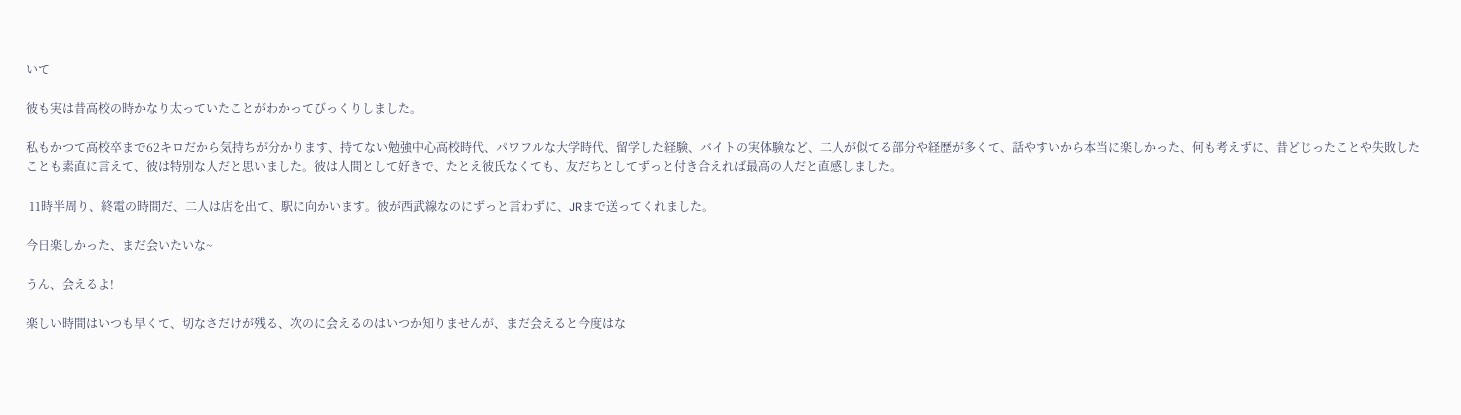いて

彼も実は昔高校の時かなり太っていたことがわかってびっくりしました。

私もかつて高校卒まで62キロだから気持ちが分かります、持てない勉強中心高校時代、パワフルな大学時代、留学した経験、バイトの実体験など、二人が似てる部分や経歴が多くて、話やすいから本当に楽しかった、何も考えずに、昔どじったことや失敗したことも素直に言えて、彼は特別な人だと思いました。彼は人間として好きで、たとえ彼氏なくても、友だちとしてずっと付き合えれば最高の人だと直感しました。

 11時半周り、終電の時間だ、二人は店を出て、駅に向かいます。彼が西武線なのにずっと言わずに、JRまで送ってくれました。

今日楽しかった、まだ会いたいな~

うん、会えるよ!

楽しい時間はいつも早くて、切なさだけが残る、次のに会えるのはいつか知りませんが、まだ会えると今度はな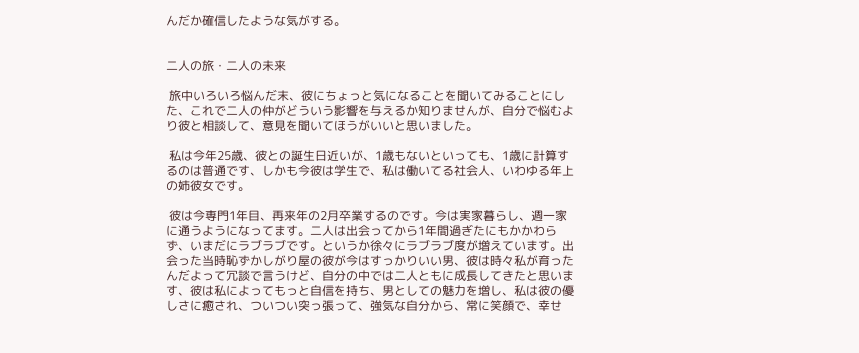んだか確信したような気がする。


二人の旅・二人の未来

 旅中いろいろ悩んだ末、彼にちょっと気になることを聞いてみることにした、これで二人の仲がどういう影響を与えるか知りませんが、自分で悩むより彼と相談して、意見を聞いてほうがいいと思いました。

 私は今年25歳、彼との誕生日近いが、1歳もないといっても、1歳に計算するのは普通です、しかも今彼は学生で、私は働いてる社会人、いわゆる年上の姉彼女です。

 彼は今専門1年目、再来年の2月卒業するのです。今は実家暮らし、週一家に通うようになってます。二人は出会ってから1年間過ぎたにもかかわらず、いまだにラブラブです。というか徐々にラブラブ度が増えています。出会った当時恥ずかしがり屋の彼が今はすっかりいい男、彼は時々私が育ったんだよって冗談で言うけど、自分の中では二人ともに成長してきたと思います、彼は私によってもっと自信を持ち、男としての魅力を増し、私は彼の優しさに癒され、ついつい突っ張って、強気な自分から、常に笑顔で、幸せ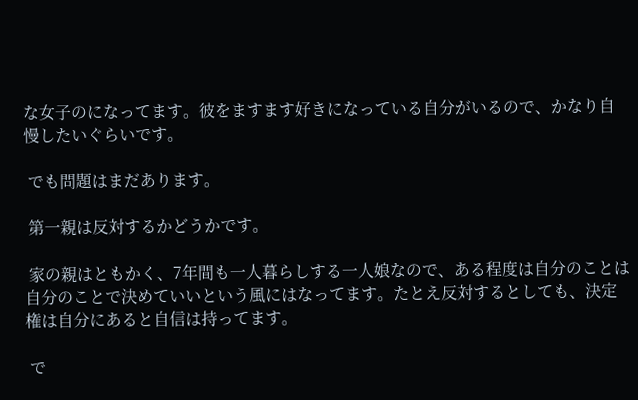な女子のになってます。彼をますます好きになっている自分がいるので、かなり自慢したいぐらいです。

 でも問題はまだあります。

 第一親は反対するかどうかです。

 家の親はともかく、7年間も一人暮らしする一人娘なので、ある程度は自分のことは自分のことで決めていいという風にはなってます。たとえ反対するとしても、決定権は自分にあると自信は持ってます。

 で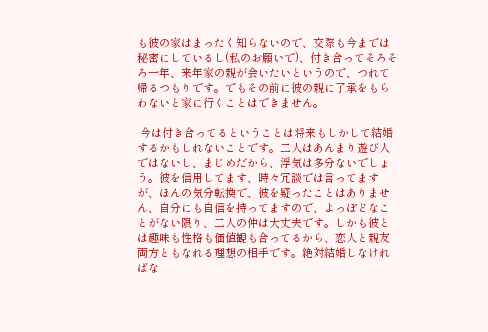も彼の家はまったく知らないので、交際も今までは秘密にしているし(私のお願いで)、付き合ってそろそろ一年、来年家の親が会いたいというので、つれて帰るつもりです。でもその前に彼の親に了承をもらわないと家に行くことはできません。

 今は付き合ってるということは将来もしかして結婚するかもしれないことです。二人はあんまり遊び人ではないし、まじめだから、浮気は多分ないでしょう。彼を信用してます、時々冗談では言ってますが、ほんの気分転換で、彼を疑ったことはありません、自分にも自信を持ってますので、よっぽどなことがない限り、二人の仲は大丈夫です。しかも彼とは趣味も性格も価値観も合ってるから、恋人と親友両方ともなれる理想の相手です。絶対結婚しなければな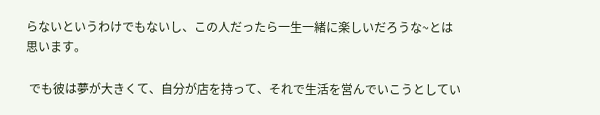らないというわけでもないし、この人だったら一生一緒に楽しいだろうな~とは思います。

 でも彼は夢が大きくて、自分が店を持って、それで生活を営んでいこうとしてい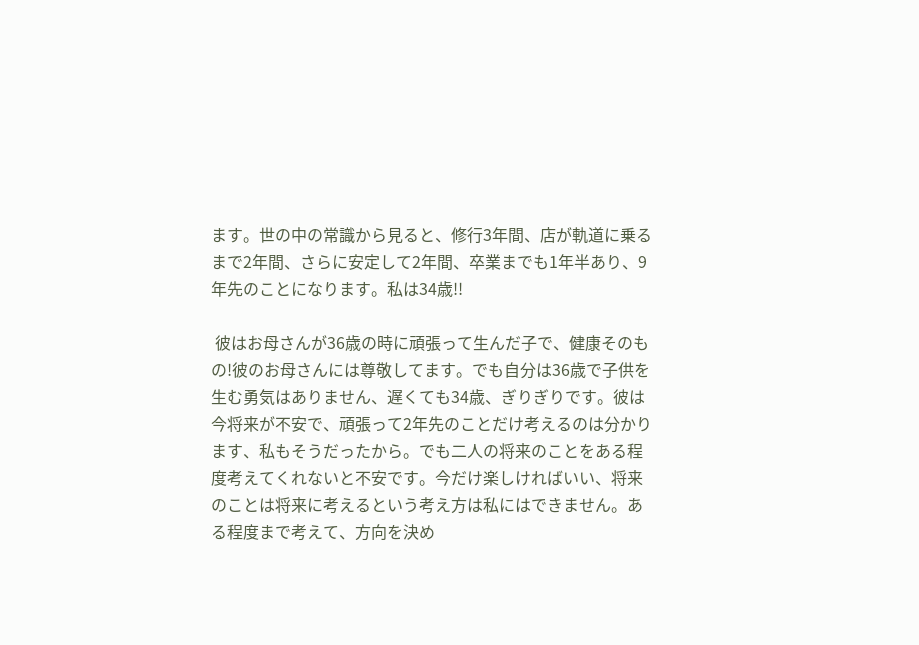ます。世の中の常識から見ると、修行3年間、店が軌道に乗るまで2年間、さらに安定して2年間、卒業までも1年半あり、9年先のことになります。私は34歳!!

 彼はお母さんが36歳の時に頑張って生んだ子で、健康そのもの!彼のお母さんには尊敬してます。でも自分は36歳で子供を生む勇気はありません、遅くても34歳、ぎりぎりです。彼は今将来が不安で、頑張って2年先のことだけ考えるのは分かります、私もそうだったから。でも二人の将来のことをある程度考えてくれないと不安です。今だけ楽しければいい、将来のことは将来に考えるという考え方は私にはできません。ある程度まで考えて、方向を決め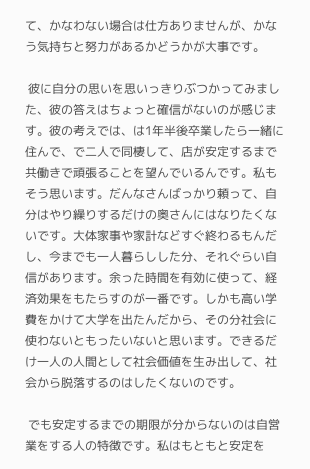て、かなわない場合は仕方ありませんが、かなう気持ちと努力があるかどうかが大事です。

 彼に自分の思いを思いっきりぶつかってみました、彼の答えはちょっと確信がないのが感じます。彼の考えでは、は1年半後卒業したら一緒に住んで、で二人で同棲して、店が安定するまで共働きで頑張ることを望んでいるんです。私もそう思います。だんなさんばっかり頼って、自分はやり繰りするだけの奥さんにはなりたくないです。大体家事や家計などすぐ終わるもんだし、今までも一人暮らしした分、それぐらい自信があります。余った時間を有効に使って、経済効果をもたらすのが一番です。しかも高い学費をかけて大学を出たんだから、その分社会に使わないともったいないと思います。できるだけ一人の人間として社会価値を生み出して、社会から脱落するのはしたくないのです。

 でも安定するまでの期限が分からないのは自営業をする人の特徴です。私はもともと安定を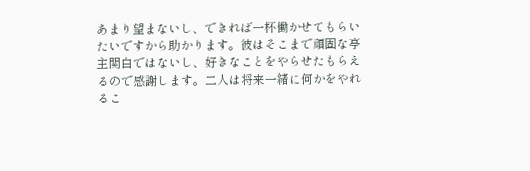あまり望まないし、できれば一杯働かせてもらいたいですから助かります。彼はそこまで頑固な亭主関白ではないし、好きなことをやらせたもらえるので感謝します。二人は将来一緒に何かをやれるこ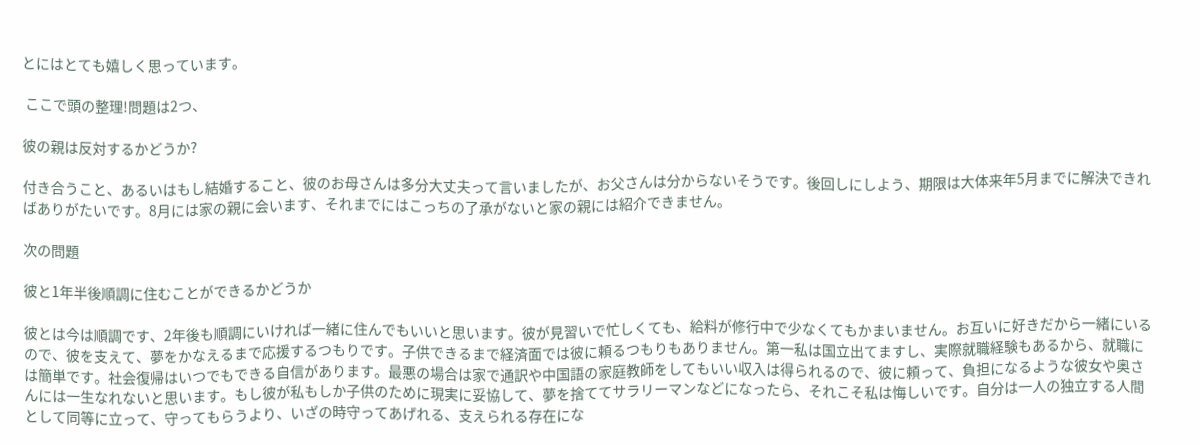とにはとても嬉しく思っています。

 ここで頭の整理!問題は2つ、

彼の親は反対するかどうか?

付き合うこと、あるいはもし結婚すること、彼のお母さんは多分大丈夫って言いましたが、お父さんは分からないそうです。後回しにしよう、期限は大体来年5月までに解決できればありがたいです。8月には家の親に会います、それまでにはこっちの了承がないと家の親には紹介できません。

次の問題

彼と1年半後順調に住むことができるかどうか

彼とは今は順調です、2年後も順調にいければ一緒に住んでもいいと思います。彼が見習いで忙しくても、給料が修行中で少なくてもかまいません。お互いに好きだから一緒にいるので、彼を支えて、夢をかなえるまで応援するつもりです。子供できるまで経済面では彼に頼るつもりもありません。第一私は国立出てますし、実際就職経験もあるから、就職には簡単です。社会復帰はいつでもできる自信があります。最悪の場合は家で通訳や中国語の家庭教師をしてもいい収入は得られるので、彼に頼って、負担になるような彼女や奥さんには一生なれないと思います。もし彼が私もしか子供のために現実に妥協して、夢を捨ててサラリーマンなどになったら、それこそ私は悔しいです。自分は一人の独立する人間として同等に立って、守ってもらうより、いざの時守ってあげれる、支えられる存在にな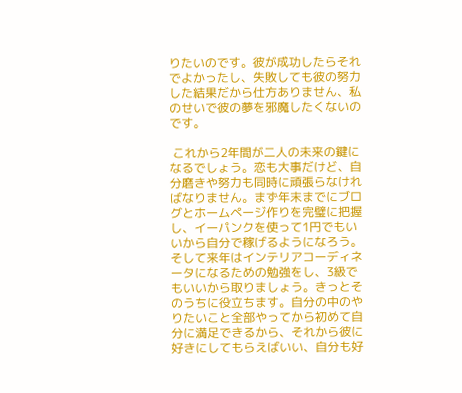りたいのです。彼が成功したらそれでよかったし、失敗しても彼の努力した結果だから仕方ありません、私のせいで彼の夢を邪魔したくないのです。

 これから2年間が二人の未来の鍵になるでしょう。恋も大事だけど、自分磨きや努力も同時に頑張らなければなりません。まず年末までにブログとホームページ作りを完璧に把握し、イーパンクを使って1円でもいいから自分で稼げるようになろう。そして来年はインテリアコーディネータになるための勉強をし、3級でもいいから取りましょう。きっとそのうちに役立ちます。自分の中のやりたいこと全部やってから初めて自分に満足できるから、それから彼に好きにしてもらえばいい、自分も好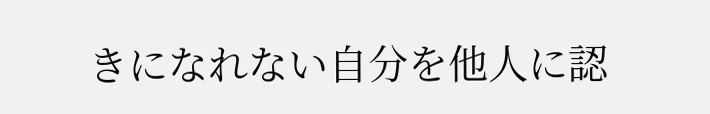きになれない自分を他人に認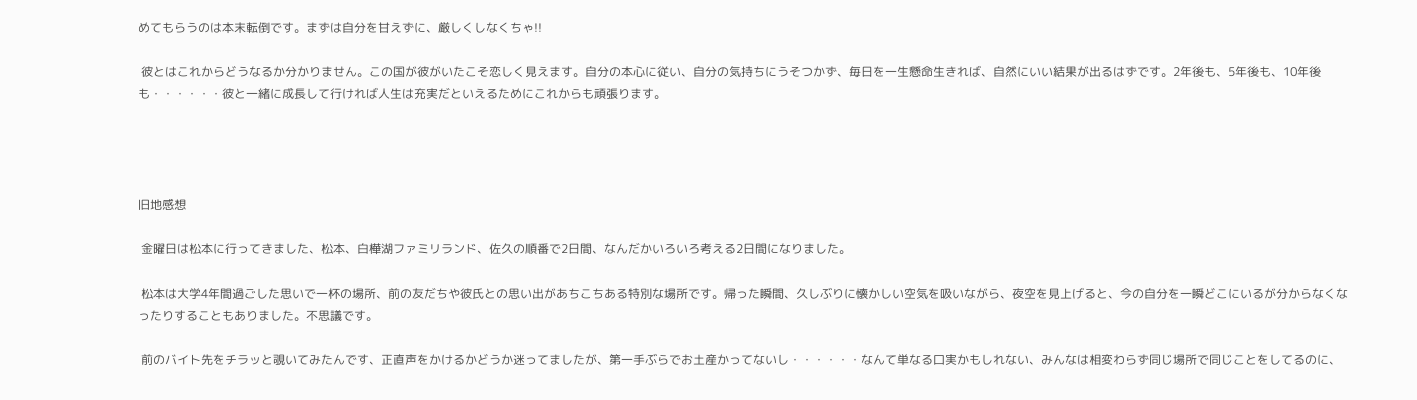めてもらうのは本末転倒です。まずは自分を甘えずに、厳しくしなくちゃ!!

 彼とはこれからどうなるか分かりません。この国が彼がいたこそ恋しく見えます。自分の本心に従い、自分の気持ちにうそつかず、毎日を一生懸命生きれば、自然にいい結果が出るはずです。2年後も、5年後も、10年後も・・・・・・彼と一緒に成長して行ければ人生は充実だといえるためにこれからも頑張ります。




旧地感想

 金曜日は松本に行ってきました、松本、白樺湖ファミリランド、佐久の順番で2日間、なんだかいろいろ考える2日間になりました。

 松本は大学4年間過ごした思いで一杯の場所、前の友だちや彼氏との思い出があちこちある特別な場所です。帰った瞬間、久しぶりに懐かしい空気を吸いながら、夜空を見上げると、今の自分を一瞬どこにいるが分からなくなったりすることもありました。不思議です。

 前のバイト先をチラッと覗いてみたんです、正直声をかけるかどうか迷ってましたが、第一手ぶらでお土産かってないし・・・・・・なんて単なる口実かもしれない、みんなは相変わらず同じ場所で同じことをしてるのに、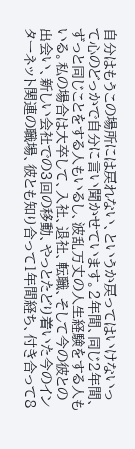自分はもうこの場所には戻れない、というか戻ってはいけないって心のどっかで自分に言い聞かせています。2年間、同じ2年間、ずっと同じことをする人もいるし、波乱万丈の人生経験をする人もいる。私の場合は大卒して、入社、退社、転職、そして今の彼との出会い、新しい会社での3回の移動、やっとたどり着いた今のインターネット関連の職場、彼とも知り合って1年間経ち、付き合って8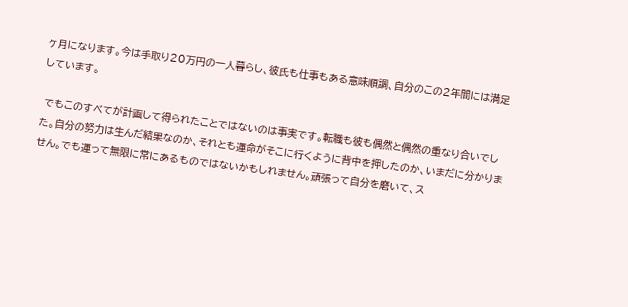ヶ月になります。今は手取り20万円の一人暮らし、彼氏も仕事もある意味順調、自分のこの2年間には満足しています。

 でもこのすべてが計画して得られたことではないのは事実です。転職も彼も偶然と偶然の重なり合いでした。自分の努力は生んだ結果なのか、それとも運命がそこに行くように背中を押したのか、いまだに分かりません。でも運って無限に常にあるものではないかもしれません。頑張って自分を磨いて、ス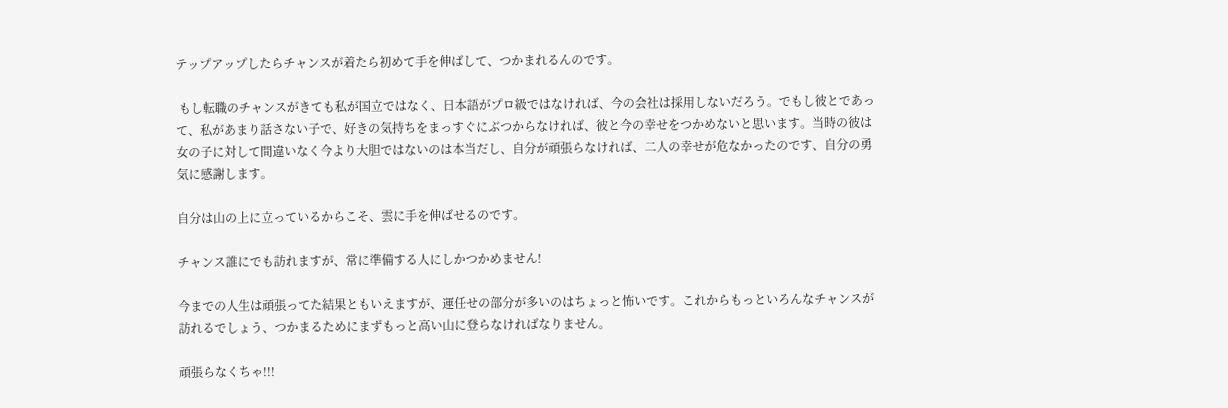テップアップしたらチャンスが着たら初めて手を伸ばして、つかまれるんのです。

 もし転職のチャンスがきても私が国立ではなく、日本語がプロ級ではなければ、今の会社は採用しないだろう。でもし彼とであって、私があまり話さない子で、好きの気持ちをまっすぐにぶつからなければ、彼と今の幸せをつかめないと思います。当時の彼は女の子に対して間違いなく今より大胆ではないのは本当だし、自分が頑張らなければ、二人の幸せが危なかったのです、自分の勇気に感謝します。

自分は山の上に立っているからこそ、雲に手を伸ばせるのです。

チャンス誰にでも訪れますが、常に準備する人にしかつかめません!

今までの人生は頑張ってた結果ともいえますが、運任せの部分が多いのはちょっと怖いです。これからもっといろんなチャンスが訪れるでしょう、つかまるためにまずもっと高い山に登らなければなりません。

頑張らなくちゃ!!!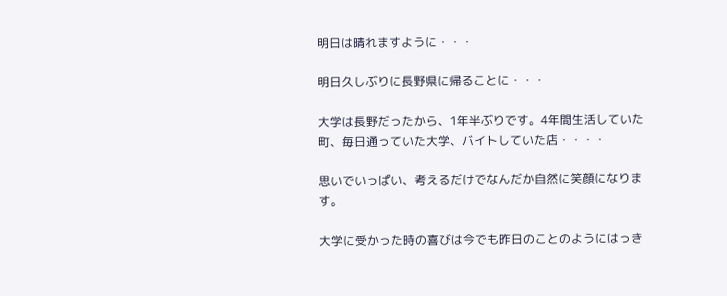明日は晴れますように・・・

明日久しぶりに長野県に帰ることに・・・

大学は長野だったから、1年半ぶりです。4年間生活していた町、毎日通っていた大学、バイトしていた店・・・・

思いでいっぱい、考えるだけでなんだか自然に笑顔になります。

大学に受かった時の喜びは今でも昨日のことのようにはっき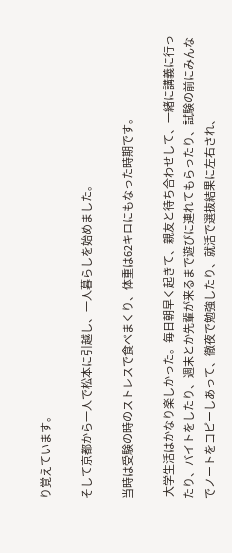り覚えています。

そして京都から一人で松本に引越し、一人暮らしを始めました。

当時は受験の時のストレスで食べまくり、体重は62キロにもなった時期です。

 大学生活はかなり楽しかった。毎日朝早く起きて、親友と待ち合わせして、一緒に講義に行ったり、バイトをしたり、週末とか先輩が来るまで遊びに連れてもらったり、試験の前にみんなでノートをコピーしあって、徹夜で勉強したり、就活で選抜結果に左右され、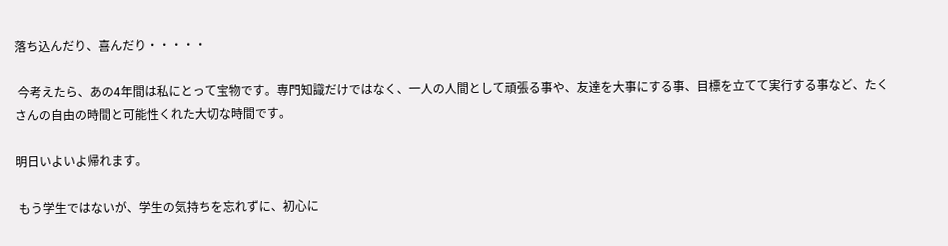落ち込んだり、喜んだり・・・・・

 今考えたら、あの4年間は私にとって宝物です。専門知識だけではなく、一人の人間として頑張る事や、友達を大事にする事、目標を立てて実行する事など、たくさんの自由の時間と可能性くれた大切な時間です。

明日いよいよ帰れます。

 もう学生ではないが、学生の気持ちを忘れずに、初心に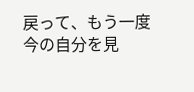戻って、もう一度今の自分を見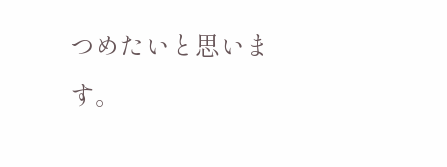つめたいと思います。